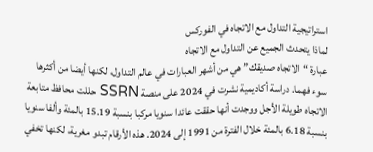استراتيجية التداول مع الاتجاه في الفوركس
لماذا يتحدث الجميع عن التداول مع الاتجاه
عبارة “الاتجاه صديقك” هي من أشهر العبارات في عالم التداول، لكنها أيضا من أكثرها سوء فهما. دراسة أكاديمية نشرت في 2024 على منصة SSRN حللت محافظ متابعة الاتجاه طويلة الأجل ووجدت أنها حققت عائدا سنويا مركبا بنسبة 15.19 بالمئة وألفا سنويا بنسبة 6.18 بالمئة خلال الفترة من 1991 إلى 2024. هذه الأرقام تبدو مغرية، لكنها تخفي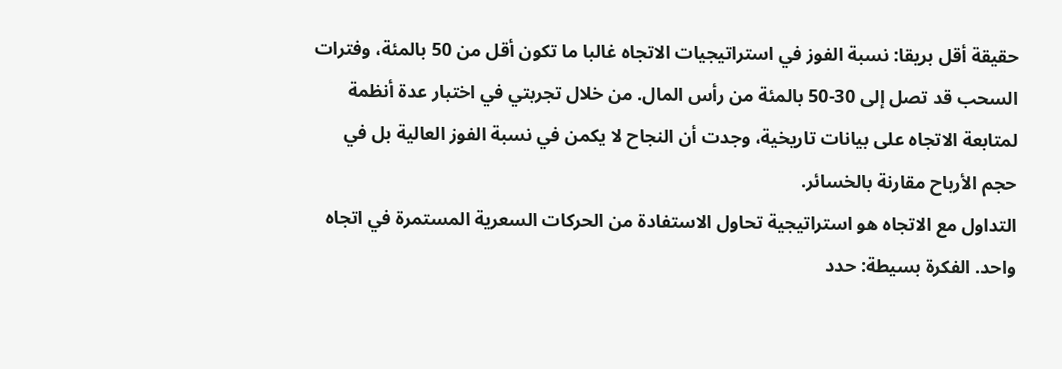حقيقة أقل بريقا: نسبة الفوز في استراتيجيات الاتجاه غالبا ما تكون أقل من 50 بالمئة، وفترات السحب قد تصل إلى 30-50 بالمئة من رأس المال. من خلال تجربتي في اختبار عدة أنظمة لمتابعة الاتجاه على بيانات تاريخية، وجدت أن النجاح لا يكمن في نسبة الفوز العالية بل في حجم الأرباح مقارنة بالخسائر.
التداول مع الاتجاه هو استراتيجية تحاول الاستفادة من الحركات السعرية المستمرة في اتجاه واحد. الفكرة بسيطة: حدد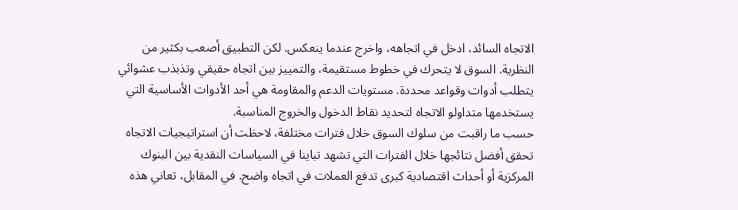الاتجاه السائد، ادخل في اتجاهه، واخرج عندما ينعكس. لكن التطبيق أصعب بكثير من النظرية. السوق لا يتحرك في خطوط مستقيمة، والتمييز بين اتجاه حقيقي وتذبذب عشوائي يتطلب أدوات وقواعد محددة. مستويات الدعم والمقاومة هي أحد الأدوات الأساسية التي يستخدمها متداولو الاتجاه لتحديد نقاط الدخول والخروج المناسبة.
حسب ما راقبت من سلوك السوق خلال فترات مختلفة، لاحظت أن استراتيجيات الاتجاه تحقق أفضل نتائجها خلال الفترات التي تشهد تباينا في السياسات النقدية بين البنوك المركزية أو أحداث اقتصادية كبرى تدفع العملات في اتجاه واضح. في المقابل، تعاني هذه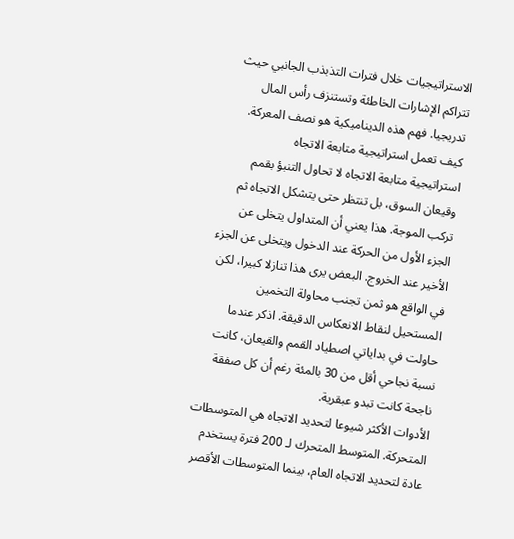الاستراتيجيات خلال فترات التذبذب الجانبي حيث تتراكم الإشارات الخاطئة وتستنزف رأس المال تدريجيا. فهم هذه الديناميكية هو نصف المعركة.
كيف تعمل استراتيجية متابعة الاتجاه
استراتيجية متابعة الاتجاه لا تحاول التنبؤ بقمم وقيعان السوق، بل تنتظر حتى يتشكل الاتجاه ثم تركب الموجة. هذا يعني أن المتداول يتخلى عن الجزء الأول من الحركة عند الدخول ويتخلى عن الجزء الأخير عند الخروج. البعض يرى هذا تنازلا كبيرا، لكن في الواقع هو ثمن تجنب محاولة التخمين المستحيل لنقاط الانعكاس الدقيقة. اذكر عندما حاولت في بداياتي اصطياد القمم والقيعان، كانت نسبة نجاحي أقل من 30 بالمئة رغم أن كل صفقة ناجحة كانت تبدو عبقرية.
الأدوات الأكثر شيوعا لتحديد الاتجاه هي المتوسطات المتحركة. المتوسط المتحرك لـ 200 فترة يستخدم عادة لتحديد الاتجاه العام، بينما المتوسطات الأقصر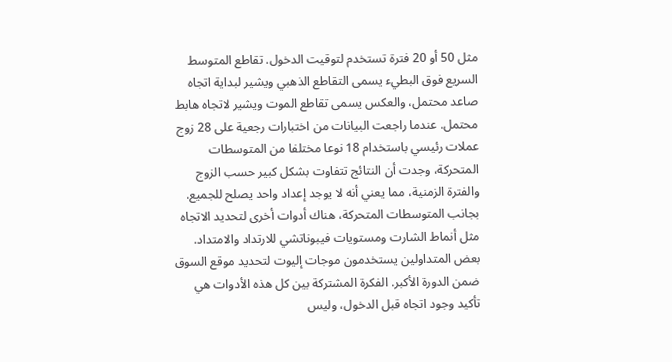مثل 50 أو 20 فترة تستخدم لتوقيت الدخول. تقاطع المتوسط السريع فوق البطيء يسمى التقاطع الذهبي ويشير لبداية اتجاه صاعد محتمل، والعكس يسمى تقاطع الموت ويشير لاتجاه هابط محتمل. عندما راجعت البيانات من اختبارات رجعية على 28 زوج عملات رئيسي باستخدام 18 نوعا مختلفا من المتوسطات المتحركة، وجدت أن النتائج تتفاوت بشكل كبير حسب الزوج والفترة الزمنية، مما يعني أنه لا يوجد إعداد واحد يصلح للجميع.
بجانب المتوسطات المتحركة، هناك أدوات أخرى لتحديد الاتجاه مثل أنماط الشارت ومستويات فيبوناتشي للارتداد والامتداد. بعض المتداولين يستخدمون موجات إليوت لتحديد موقع السوق ضمن الدورة الأكبر. الفكرة المشتركة بين كل هذه الأدوات هي تأكيد وجود اتجاه قبل الدخول، وليس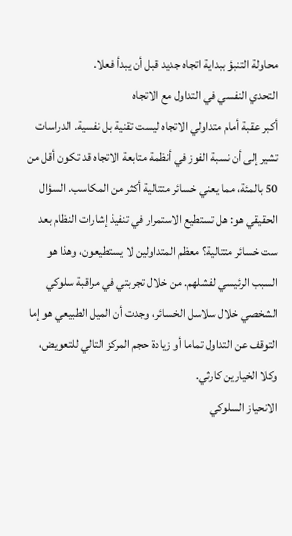محاولة التنبؤ ببداية اتجاه جديد قبل أن يبدأ فعلا.
التحدي النفسي في التداول مع الاتجاه
أكبر عقبة أمام متداولي الاتجاه ليست تقنية بل نفسية. الدراسات تشير إلى أن نسبة الفوز في أنظمة متابعة الاتجاه قد تكون أقل من 50 بالمئة، مما يعني خسائر متتالية أكثر من المكاسب. السؤال الحقيقي هو: هل تستطيع الاستمرار في تنفيذ إشارات النظام بعد ست خسائر متتالية؟ معظم المتداولين لا يستطيعون، وهذا هو السبب الرئيسي لفشلهم. من خلال تجربتي في مراقبة سلوكي الشخصي خلال سلاسل الخسائر، وجدت أن الميل الطبيعي هو إما التوقف عن التداول تماما أو زيادة حجم المركز التالي للتعويض، وكلا الخيارين كارثي.
الانحياز السلوكي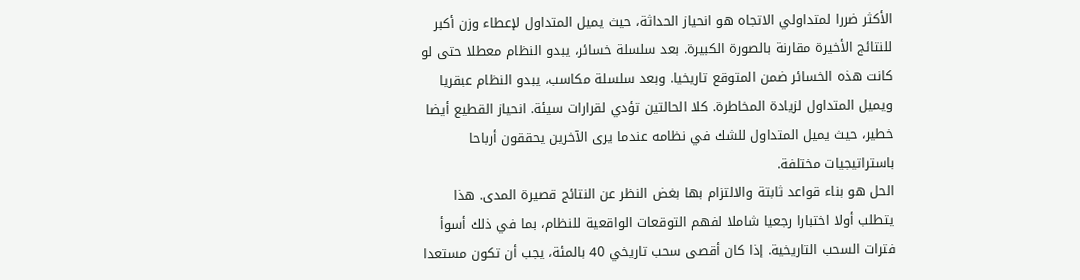الأكثر ضررا لمتداولي الاتجاه هو انحياز الحداثة، حيث يميل المتداول لإعطاء وزن أكبر للنتائج الأخيرة مقارنة بالصورة الكبيرة. بعد سلسلة خسائر، يبدو النظام معطلا حتى لو كانت هذه الخسائر ضمن المتوقع تاريخيا. وبعد سلسلة مكاسب، يبدو النظام عبقريا ويميل المتداول لزيادة المخاطرة. كلا الحالتين تؤدي لقرارات سيئة. انحياز القطيع أيضا خطير، حيث يميل المتداول للشك في نظامه عندما يرى الآخرين يحققون أرباحا باستراتيجيات مختلفة.
الحل هو بناء قواعد ثابتة والالتزام بها بغض النظر عن النتائج قصيرة المدى. هذا يتطلب أولا اختبارا رجعيا شاملا لفهم التوقعات الواقعية للنظام، بما في ذلك أسوأ فترات السحب التاريخية. إذا كان أقصى سحب تاريخي 40 بالمئة، يجب أن تكون مستعدا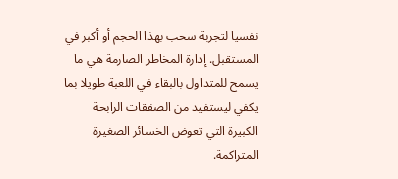نفسيا لتجربة سحب بهذا الحجم أو أكبر في المستقبل. إدارة المخاطر الصارمة هي ما يسمح للمتداول بالبقاء في اللعبة طويلا بما يكفي ليستفيد من الصفقات الرابحة الكبيرة التي تعوض الخسائر الصغيرة المتراكمة.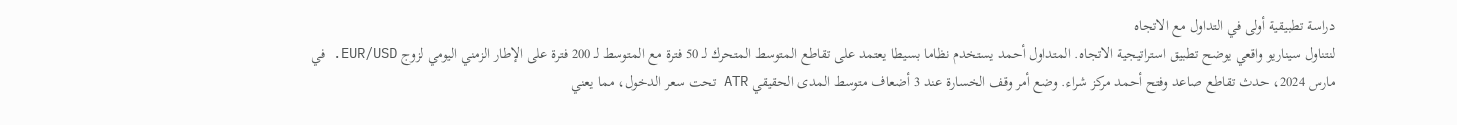دراسة تطبيقية أولى في التداول مع الاتجاه
لنتناول سيناريو واقعي يوضح تطبيق استراتيجية الاتجاه. المتداول أحمد يستخدم نظاما بسيطا يعتمد على تقاطع المتوسط المتحرك لـ 50 فترة مع المتوسط لـ 200 فترة على الإطار الزمني اليومي لزوج EUR/USD. في مارس 2024، حدث تقاطع صاعد وفتح أحمد مركز شراء. وضع أمر وقف الخسارة عند 3 أضعاف متوسط المدى الحقيقي ATR تحت سعر الدخول، مما يعني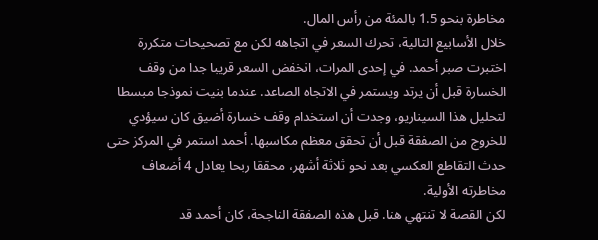مخاطرة بنحو 1.5 بالمئة من رأس المال.
خلال الأسابيع التالية، تحرك السعر في اتجاهه لكن مع تصحيحات متكررة اختبرت صبر أحمد. في إحدى المرات، انخفض السعر قريبا جدا من وقف الخسارة قبل أن يرتد ويستمر في الاتجاه الصاعد. عندما بنيت نموذجا مبسطا لتحليل هذا السيناريو، وجدت أن استخدام وقف خسارة أضيق كان سيؤدي للخروج من الصفقة قبل أن تحقق معظم مكاسبها. أحمد استمر في المركز حتى حدث التقاطع العكسي بعد نحو ثلاثة أشهر، محققا ربحا يعادل 4 أضعاف مخاطرته الأولية.
لكن القصة لا تنتهي هنا. قبل هذه الصفقة الناجحة، كان أحمد قد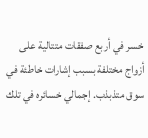خسر في أربع صفقات متتالية على أزواج مختلفة بسبب إشارات خاطئة في سوق متذبذب. إجمالي خسائره في تلك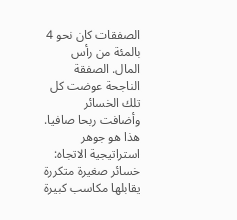الصفقات كان نحو 4 بالمئة من رأس المال. الصفقة الناجحة عوضت كل تلك الخسائر وأضافت ربحا صافيا. هذا هو جوهر استراتيجية الاتجاه: خسائر صغيرة متكررة يقابلها مكاسب كبيرة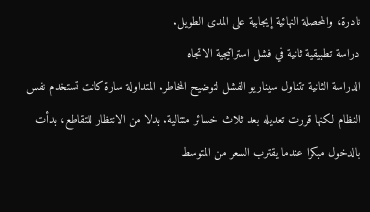نادرة، والمحصلة النهائية إيجابية على المدى الطويل.
دراسة تطبيقية ثانية في فشل استراتيجية الاتجاه
الدراسة الثانية تتناول سيناريو الفشل لتوضيح المخاطر. المتداولة سارة كانت تستخدم نفس النظام لكنها قررت تعديله بعد ثلاث خسائر متتالية. بدلا من الانتظار للتقاطع، بدأت بالدخول مبكرا عندما يقترب السعر من المتوسط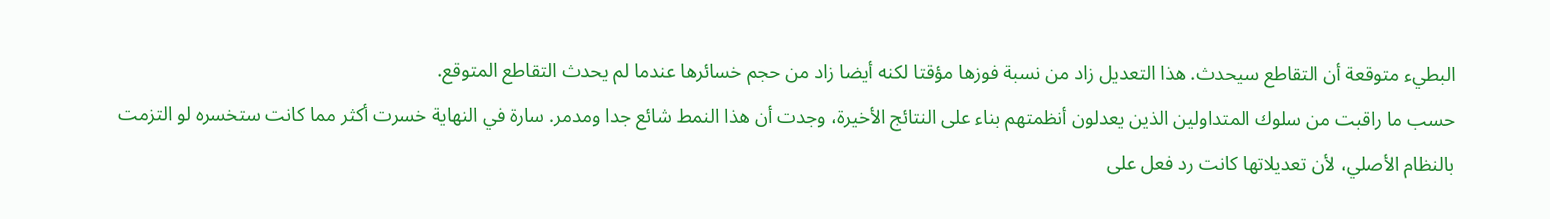البطيء متوقعة أن التقاطع سيحدث. هذا التعديل زاد من نسبة فوزها مؤقتا لكنه أيضا زاد من حجم خسائرها عندما لم يحدث التقاطع المتوقع.
حسب ما راقبت من سلوك المتداولين الذين يعدلون أنظمتهم بناء على النتائج الأخيرة، وجدت أن هذا النمط شائع جدا ومدمر. سارة في النهاية خسرت أكثر مما كانت ستخسره لو التزمت بالنظام الأصلي، لأن تعديلاتها كانت رد فعل على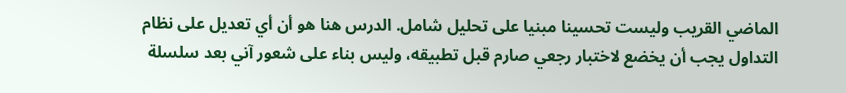الماضي القريب وليست تحسينا مبنيا على تحليل شامل. الدرس هنا هو أن أي تعديل على نظام التداول يجب أن يخضع لاختبار رجعي صارم قبل تطبيقه، وليس بناء على شعور آني بعد سلسلة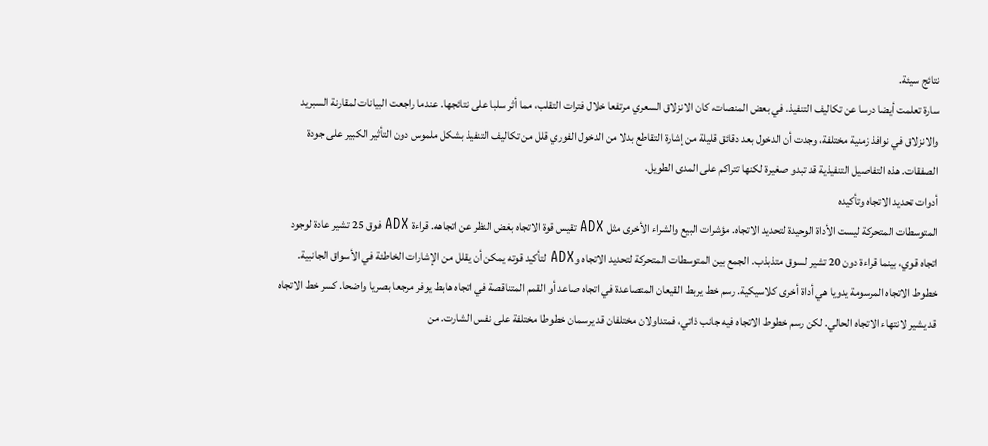نتائج سيئة.
سارة تعلمت أيضا درسا عن تكاليف التنفيذ. في بعض المنصات، كان الانزلاق السعري مرتفعا خلال فترات التقلب، مما أثر سلبا على نتائجها. عندما راجعت البيانات لمقارنة السبريد والانزلاق في نوافذ زمنية مختلفة، وجدت أن الدخول بعد دقائق قليلة من إشارة التقاطع بدلا من الدخول الفوري قلل من تكاليف التنفيذ بشكل ملموس دون التأثير الكبير على جودة الصفقات. هذه التفاصيل التنفيذية قد تبدو صغيرة لكنها تتراكم على المدى الطويل.
أدوات تحديد الاتجاه وتأكيده
المتوسطات المتحركة ليست الأداة الوحيدة لتحديد الاتجاه. مؤشرات البيع والشراء الأخرى مثل ADX تقيس قوة الاتجاه بغض النظر عن اتجاهه. قراءة ADX فوق 25 تشير عادة لوجود اتجاه قوي، بينما قراءة دون 20 تشير لسوق متذبذب. الجمع بين المتوسطات المتحركة لتحديد الاتجاه وADX لتأكيد قوته يمكن أن يقلل من الإشارات الخاطئة في الأسواق الجانبية.
خطوط الاتجاه المرسومة يدويا هي أداة أخرى كلاسيكية. رسم خط يربط القيعان المتصاعدة في اتجاه صاعد أو القمم المتناقصة في اتجاه هابط يوفر مرجعا بصريا واضحا. كسر خط الاتجاه قد يشير لانتهاء الاتجاه الحالي. لكن رسم خطوط الاتجاه فيه جانب ذاتي، فمتداولان مختلفان قد يرسمان خطوطا مختلفة على نفس الشارت. من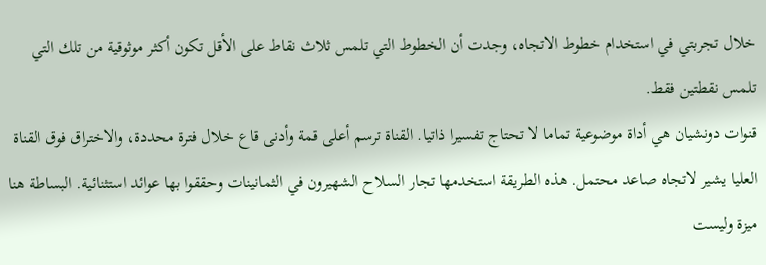خلال تجربتي في استخدام خطوط الاتجاه، وجدت أن الخطوط التي تلمس ثلاث نقاط على الأقل تكون أكثر موثوقية من تلك التي تلمس نقطتين فقط.
قنوات دونشيان هي أداة موضوعية تماما لا تحتاج تفسيرا ذاتيا. القناة ترسم أعلى قمة وأدنى قاع خلال فترة محددة، والاختراق فوق القناة العليا يشير لاتجاه صاعد محتمل. هذه الطريقة استخدمها تجار السلاح الشهيرون في الثمانينات وحققوا بها عوائد استثنائية. البساطة هنا ميزة وليست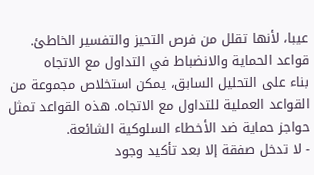عيبا، لأنها تقلل من فرص التحيز والتفسير الخاطئ.
قواعد الحماية والانضباط في التداول مع الاتجاه
بناء على التحليل السابق، يمكن استخلاص مجموعة من القواعد العملية للتداول مع الاتجاه. هذه القواعد تمثل حواجز حماية ضد الأخطاء السلوكية الشائعة.
- لا تدخل صفقة إلا بعد تأكيد وجود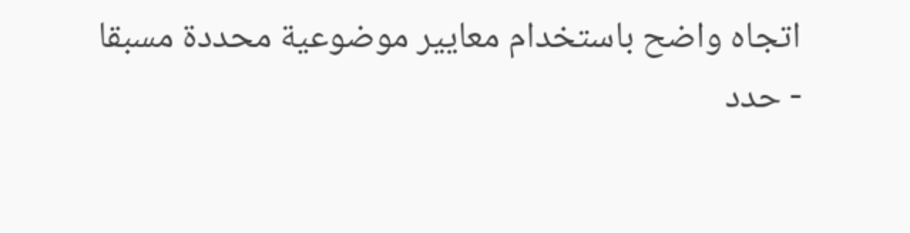اتجاه واضح باستخدام معايير موضوعية محددة مسبقا
- حدد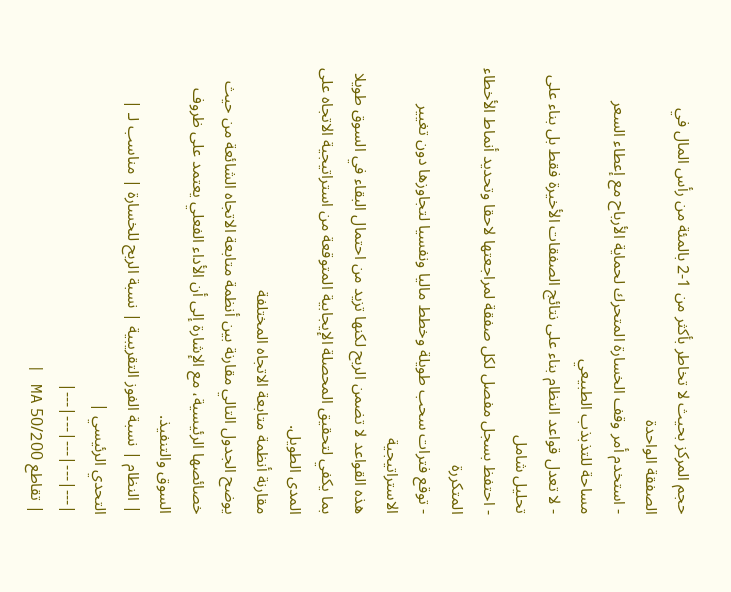حجم المركز بحيث لا تخاطر بأكثر من 1-2 بالمئة من رأس المال في الصفقة الواحدة
- استخدم أمر وقف الخسارة المتحرك لحماية الأرباح مع إعطاء السعر مساحة للتذبذب الطبيعي
- لا تعدل قواعد النظام بناء على نتائج الصفقات الأخيرة فقط بل بناء على تحليل شامل
- احتفظ بسجل مفصل لكل صفقة لمراجعتها لاحقا وتحديد أنماط الأخطاء المتكررة
- توقع فترات سحب طويلة وخطط ماليا ونفسيا لتجاوزها دون تغيير الاستراتيجية
هذه القواعد لا تضمن الربح لكنها تزيد من احتمال البقاء في السوق طويلا بما يكفي لتحقيق المحصلة الإيجابية المتوقعة من استراتيجية الاتجاه على المدى الطويل.
مقارنة أنظمة متابعة الاتجاه المختلفة
يوضح الجدول التالي مقارنة بين أنظمة متابعة الاتجاه الشائعة من حيث خصائصها الرئيسية، مع الإشارة إلى أن الأداء الفعلي يعتمد على ظروف السوق والتنفيذ.
| النظام | نسبة الفوز التقريبية | نسبة الربح للخسارة | مناسب لـ | التحدي الرئيسي |
|---|---|---|---|---|
| تقاطع 50/200 MA |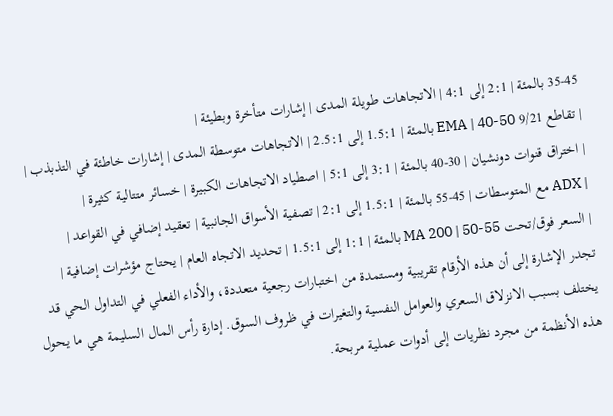35-45 بالمئة | 2:1 إلى 4:1 | الاتجاهات طويلة المدى | إشارات متأخرة وبطيئة |
| تقاطع 9/21 EMA | 40-50 بالمئة | 1.5:1 إلى 2.5:1 | الاتجاهات متوسطة المدى | إشارات خاطئة في التذبذب |
| اختراق قنوات دونشيان | 30-40 بالمئة | 3:1 إلى 5:1 | اصطياد الاتجاهات الكبيرة | خسائر متتالية كثيرة |
| ADX مع المتوسطات | 45-55 بالمئة | 1.5:1 إلى 2:1 | تصفية الأسواق الجانبية | تعقيد إضافي في القواعد |
| السعر فوق/تحت MA 200 | 50-55 بالمئة | 1:1 إلى 1.5:1 | تحديد الاتجاه العام | يحتاج مؤشرات إضافية |
تجدر الإشارة إلى أن هذه الأرقام تقريبية ومستمدة من اختبارات رجعية متعددة، والأداء الفعلي في التداول الحي قد يختلف بسبب الانزلاق السعري والعوامل النفسية والتغيرات في ظروف السوق. إدارة رأس المال السليمة هي ما يحول هذه الأنظمة من مجرد نظريات إلى أدوات عملية مربحة.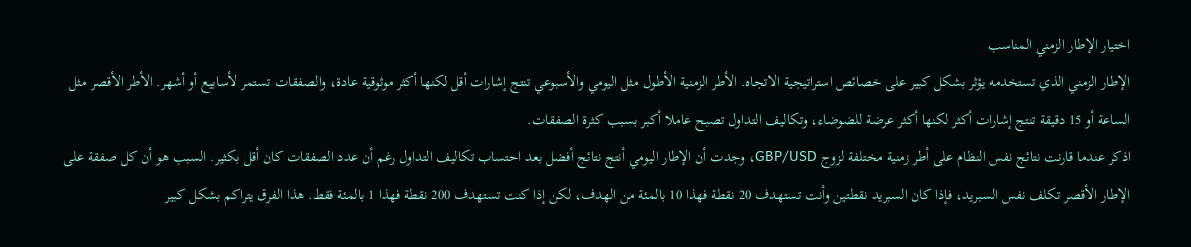اختيار الإطار الزمني المناسب
الإطار الزمني الذي تستخدمه يؤثر بشكل كبير على خصائص استراتيجية الاتجاه. الأطر الزمنية الأطول مثل اليومي والأسبوعي تنتج إشارات أقل لكنها أكثر موثوقية عادة، والصفقات تستمر لأسابيع أو أشهر. الأطر الأقصر مثل الساعة أو 15 دقيقة تنتج إشارات أكثر لكنها أكثر عرضة للضوضاء، وتكاليف التداول تصبح عاملا أكبر بسبب كثرة الصفقات.
اذكر عندما قارنت نتائج نفس النظام على أطر زمنية مختلفة لزوج GBP/USD، وجدت أن الإطار اليومي أنتج نتائج أفضل بعد احتساب تكاليف التداول رغم أن عدد الصفقات كان أقل بكثير. السبب هو أن كل صفقة على الإطار الأقصر تكلف نفس السبريد، فإذا كان السبريد نقطتين وأنت تستهدف 20 نقطة فهذا 10 بالمئة من الهدف، لكن إذا كنت تستهدف 200 نقطة فهذا 1 بالمئة فقط. هذا الفرق يتراكم بشكل كبير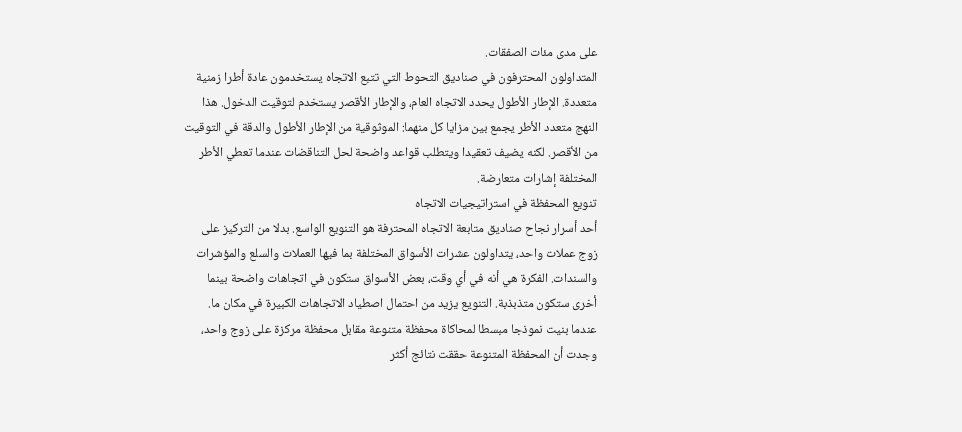على مدى مئات الصفقات.
المتداولون المحترفون في صناديق التحوط التي تتبع الاتجاه يستخدمون عادة أطرا زمنية متعددة. الإطار الأطول يحدد الاتجاه العام، والإطار الأقصر يستخدم لتوقيت الدخول. هذا النهج متعدد الأطر يجمع بين مزايا كل منهما: الموثوقية من الإطار الأطول والدقة في التوقيت من الأقصر. لكنه يضيف تعقيدا ويتطلب قواعد واضحة لحل التناقضات عندما تعطي الأطر المختلفة إشارات متعارضة.
تنويع المحفظة في استراتيجيات الاتجاه
أحد أسرار نجاح صناديق متابعة الاتجاه المحترفة هو التنويع الواسع. بدلا من التركيز على زوج عملات واحد، يتداولون عشرات الأسواق المختلفة بما فيها العملات والسلع والمؤشرات والسندات. الفكرة هي أنه في أي وقت، بعض الأسواق ستكون في اتجاهات واضحة بينما أخرى ستكون متذبذبة. التنويع يزيد من احتمال اصطياد الاتجاهات الكبيرة في مكان ما.
عندما بنيت نموذجا مبسطا لمحاكاة محفظة متنوعة مقابل محفظة مركزة على زوج واحد، وجدت أن المحفظة المتنوعة حققت نتائج أكثر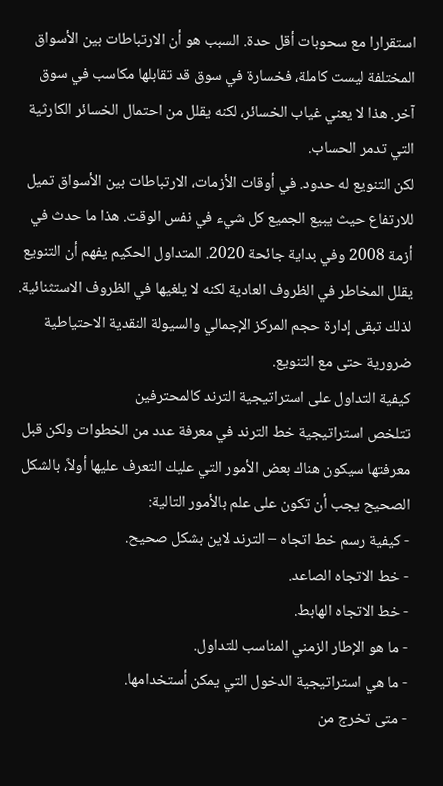استقرارا مع سحوبات أقل حدة. السبب هو أن الارتباطات بين الأسواق المختلفة ليست كاملة، فخسارة في سوق قد تقابلها مكاسب في سوق آخر. هذا لا يعني غياب الخسائر، لكنه يقلل من احتمال الخسائر الكارثية التي تدمر الحساب.
لكن التنويع له حدود. في أوقات الأزمات، الارتباطات بين الأسواق تميل للارتفاع حيث يبيع الجميع كل شيء في نفس الوقت. هذا ما حدث في أزمة 2008 وفي بداية جائحة 2020. المتداول الحكيم يفهم أن التنويع يقلل المخاطر في الظروف العادية لكنه لا يلغيها في الظروف الاستثنائية. لذلك تبقى إدارة حجم المركز الإجمالي والسيولة النقدية الاحتياطية ضرورية حتى مع التنويع.
كيفية التداول على استراتيجية الترند كالمحترفين
تتلخص استراتيجية خط الترند في معرفة عدد من الخطوات ولكن قبل معرفتها سيكون هناك بعض الأمور التي عليك التعرف عليها أولاً، بالشكل الصحيح يجب أن تكون على علم بالأمور التالية:
- كيفية رسم خط اتجاه – الترند لاين بشكل صحيح.
- خط الاتجاه الصاعد.
- خط الاتجاه الهابط.
- ما هو الإطار الزمني المناسب للتداول.
- ما هي استراتيجية الدخول التي يمكن أستخدامها.
- متى تخرج من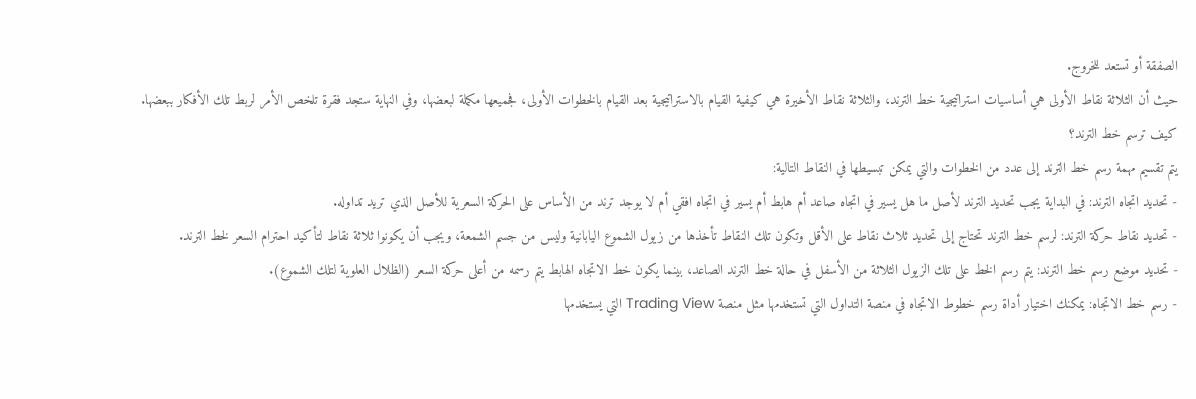الصفقة أو تستعد للخروج.
حيث أن الثلاثة نقاط الأولى هي أساسيات استراتيجية خط الترند، والثلاثة نقاط الأخيرة هي كيفية القيام بالاستراتيجية بعد القيام بالخطوات الأولى، فجميعها مكملة لبعضها، وفي النهاية ستجد فقرة تلخص الأمر لربط تلك الأفكار ببعضها.
كيف ترسم خط الترند؟
يتم تقسيم مهمة رسم خط الترند إلى عدد من الخطوات والتي يمكن تبسيطها في النقاط التالية:
- تحديد اتجاه الترند: في البداية يجب تحديد الترند لأصل ما هل يسير في اتجاه صاعد أم هابط أم يسير في اتجاه افقي أم لا يوجد ترند من الأساس على الحركة السعرية للأصل الذي تريد تداوله.
- تحديد نقاط حركة الترند: لرسم خط الترند تحتاج إلى تحديد ثلاث نقاط على الأقل وتكون تلك النقاط تأخذها من زيول الشموع اليابانية وليس من جسم الشمعة، ويجب أن يكونوا ثلاثة نقاط لتأكيد احترام السعر لخط الترند.
- تحديد موضع رسم خط الترند: يتم رسم الخط على تلك الزيول الثلاثة من الأسفل في حالة خط الترند الصاعد، بينما يكون خط الاتجاه الهابط يتم رسمه من أعلى حركة السعر (الظلال العلوية لتلك الشموع).
- رسم خط الاتجاه: يمكنك اختيار أداة رسم خطوط الاتجاه في منصة التداول التي تستخدمها مثل منصة Trading View التي يستخدمها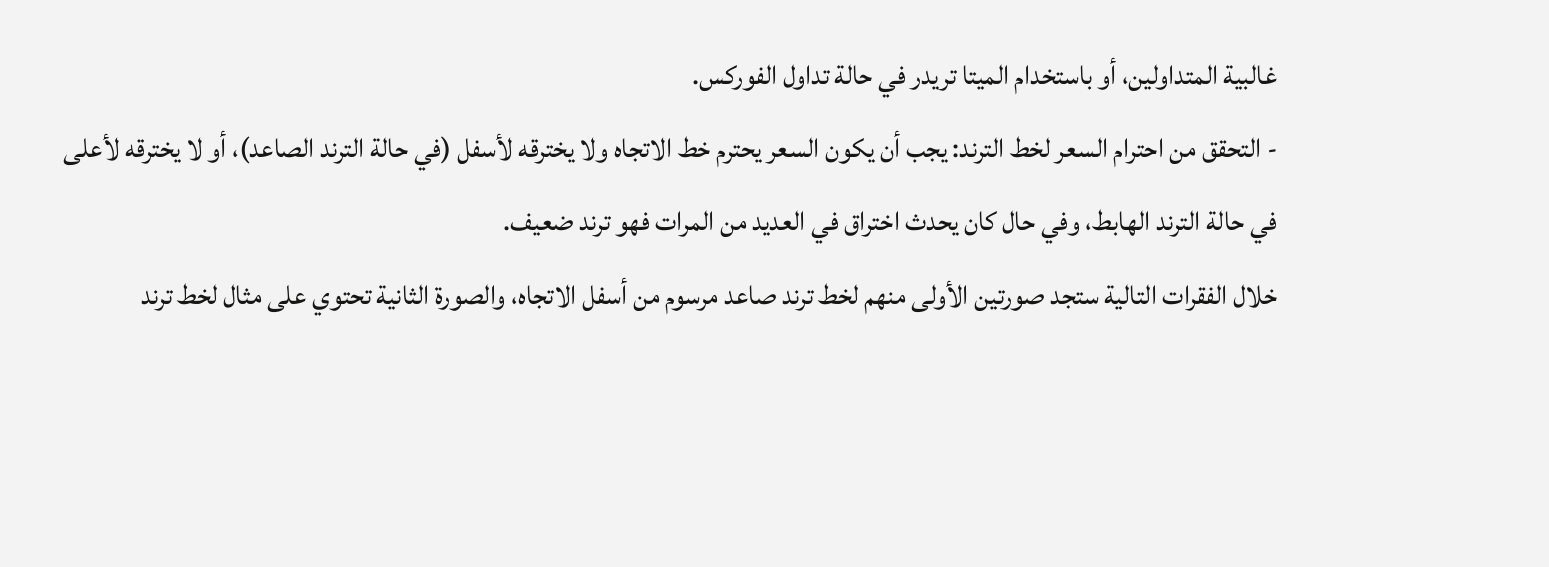غالبية المتداولين، أو باستخدام الميتا تريدر في حالة تداول الفوركس.
- التحقق من احترام السعر لخط الترند: يجب أن يكون السعر يحترم خط الاتجاه ولا يخترقه لأسفل (في حالة الترند الصاعد)، أو لا يخترقه لأعلى في حالة الترند الهابط، وفي حال كان يحدث اختراق في العديد من المرات فهو ترند ضعيف.
خلال الفقرات التالية ستجد صورتين الأولى منهم لخط ترند صاعد مرسوم من أسفل الاتجاه، والصورة الثانية تحتوي على مثال لخط ترند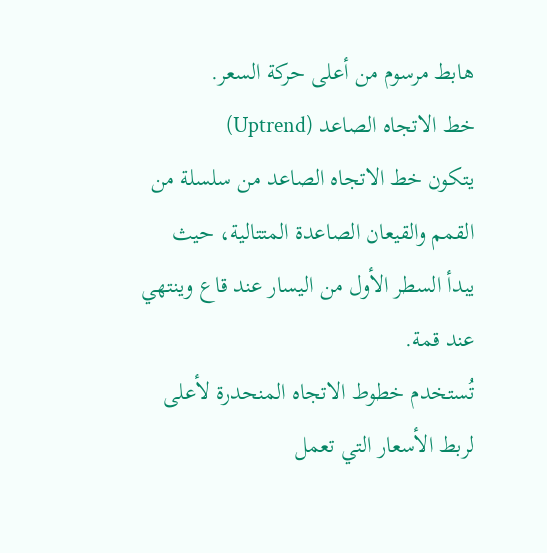هابط مرسوم من أعلى حركة السعر.
خط الاتجاه الصاعد (Uptrend)
يتكون خط الاتجاه الصاعد من سلسلة من القمم والقيعان الصاعدة المتتالية، حيث يبدأ السطر الأول من اليسار عند قاع وينتهي عند قمة.
تُستخدم خطوط الاتجاه المنحدرة لأعلى لربط الأسعار التي تعمل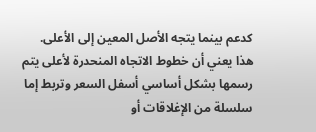كدعم بينما يتجه الأصل المعين إلى الأعلى.
هذا يعني أن خطوط الاتجاه المنحدرة لأعلى يتم رسمها بشكل أساسي أسفل السعر وتربط إما سلسلة من الإغلاقات أو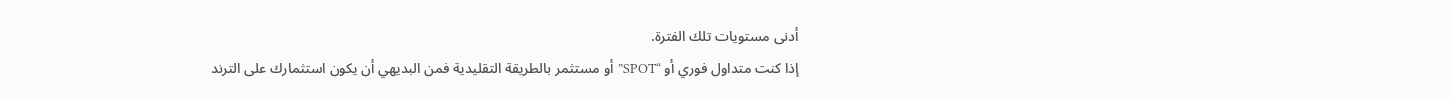أدنى مستويات تلك الفترة.
إذا كنت متداول فوري أو “SPOT” أو مستثمر بالطريقة التقليدية فمن البديهي أن يكون استثمارك على الترند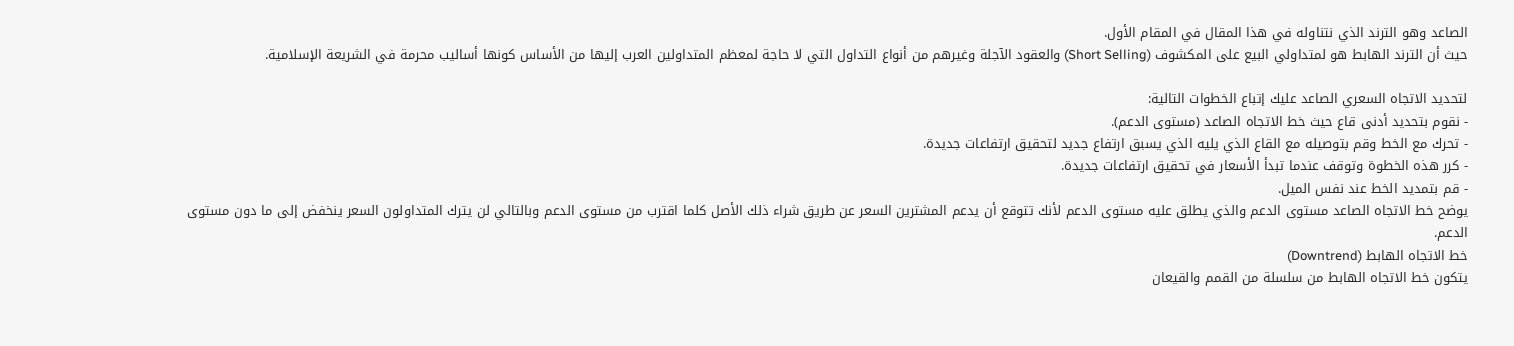الصاعد وهو الترند الذي نتناوله في هذا المقال في المقام الأول.
حيث أن الترند الهابط هو لمتداولي البيع على المكشوف (Short Selling) والعقود الآجلة وغيرهم من أنواع التداول التي لا حاجة لمعظم المتداولين العرب إليها من الأساس كونها أساليب محرمة في الشريعة الإسلامية.

لتحديد الاتجاه السعري الصاعد عليك إتباع الخطوات التالية:
- نقوم بتحديد أدنى قاع حيث خط الاتجاه الصاعد (مستوى الدعم).
- تحرك مع الخط وقم بتوصيله مع القاع الذي يليه الذي يسبق ارتفاع جديد لتحقيق ارتفاعات جديدة.
- كرر هذه الخطوة وتوقف عندما تبدأ الأسعار في تحقيق ارتفاعات جديدة.
- قم بتمديد الخط عند نفس الميل.
يوضح خط الاتجاه الصاعد مستوى الدعم والذي يطلق عليه مستوى الدعم لأنك تتوقع أن يدعم المشترين السعر عن طريق شراء ذلك الأصل كلما اقترب من مستوى الدعم وبالتالي لن يترك المتداولون السعر ينخفض إلى ما دون مستوى الدعم.
خط الاتجاه الهابط (Downtrend)
يتكون خط الاتجاه الهابط من سلسلة من القمم والقيعان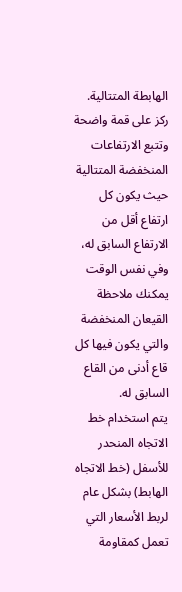الهابطة المتتالية.
ركز على قمة واضحة وتتبع الارتفاعات المنخفضة المتتالية حيث يكون كل ارتفاع أقل من الارتفاع السابق له، وفي نفس الوقت يمكنك ملاحظة القيعان المنخفضة والتي يكون فيها كل قاع أدنى من القاع السابق له.
يتم استخدام خط الاتجاه المنحدر للأسفل (خط الاتجاه الهابط) بشكل عام لربط الأسعار التي تعمل كمقاومة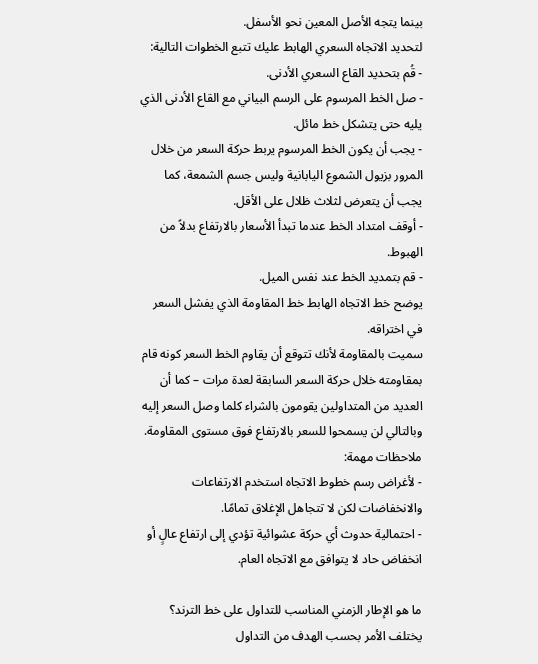بينما يتجه الأصل المعين نحو الأسفل.
لتحديد الاتجاه السعري الهابط عليك تتبع الخطوات التالية:
- قُم بتحديد القاع السعري الأدنى.
- صل الخط المرسوم على الرسم البياني مع القاع الأدنى الذي يليه حتى يتشكل خط مائل.
- يجب أن يكون الخط المرسوم يربط حركة السعر من خلال المرور بزيول الشموع اليابانية وليس جسم الشمعة، كما يجب أن يتعرض لثلاث ظلال على الأقل.
- أوقف امتداد الخط عندما تبدأ الأسعار بالارتفاع بدلاً من الهبوط.
- قم بتمديد الخط عند نفس الميل.
يوضح خط الاتجاه الهابط خط المقاومة الذي يفشل السعر في اختراقه.
سميت بالمقاومة لأنك تتوقع أن يقاوم الخط السعر كونه قام بمقاومته خلال حركة السعر السابقة لعدة مرات – كما أن العديد من المتداولين يقومون بالشراء كلما وصل السعر إليه وبالتالي لن يسمحوا للسعر بالارتفاع فوق مستوى المقاومة.
ملاحظات مهمة:
- لأغراض رسم خطوط الاتجاه استخدم الارتفاعات والانخفاضات لكن لا تتجاهل الإغلاق تمامًا.
- احتمالية حدوث أي حركة عشوائية تؤدي إلى ارتفاع عالٍ أو انخفاض حاد لا يتوافق مع الاتجاه العام.

ما هو الإطار الزمني المناسب للتداول على خط الترند؟
يختلف الأمر بحسب الهدف من التداول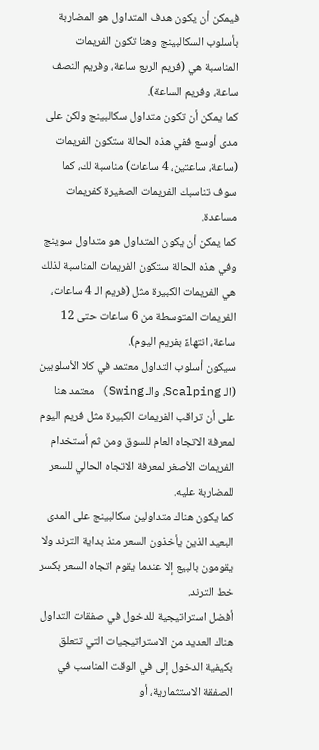فيمكن أن يكون هدف المتداول هو المضاربة بأسلوب السكالبينج وهنا تكون الفريمات المناسبة هي (فريم الربع ساعة، وفريم النصف ساعة، وفريم الساعة).
كما يمكن أن تكون متداول سكالبينج ولكن على مدى أوسع ففي هذه الحالة ستكون الفريمات (ساعة، ساعتين، 4 ساعات) مناسبة لك، كما سوف تناسبك الفريمات الصغيرة كفريمات مساعدة.
كما يمكن أن يكون المتداول هو متداول سوينج وفي هذه الحالة ستكون الفريمات المناسبة لذلك هي الفريمات الكبيرة مثل (فريم الـ 4 ساعات، الفريمات المتوسطة من 6 ساعات حتى 12 ساعة، انتهاءً بفريم اليوم).
سيكون أسلوب التداول معتمد في كلا الأسلوبين (الـ Scalping، والـ Swing) معتمد هنا على أن تراقب الفريمات الكبيرة مثل فريم اليوم لمعرفة الاتجاه العام للسوق ومن ثم أستخدام الفريمات الأصغر لمعرفة الاتجاه الحالي للسعر للمضاربة عليه.
كما يكون هناك متداولين سكالبينج على المدى البعيد الذين يأخذون السعر منذ بداية الترند ولا يقومون بالبيع إلا عندما يقوم اتجاه السعر بكسر خط الترند.
أفضل استراتيجية للدخول في صفقات التداول
هناك العديد من الاستراتيجيات التي تتعلق بكيفية الدخول إلى في الوقت المناسب في الصفقة الاستثمارية، أو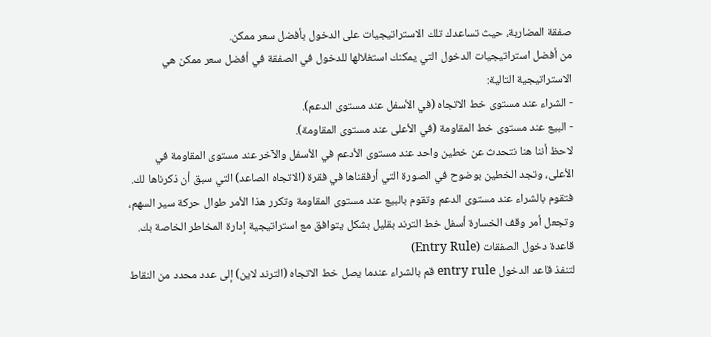صفقة المضاربة، حيث تساعدك تلك الاستراتيجيات على الدخول بأفضل سعر ممكن.
من أفضل استراتيجيات الدخول التي يمكنك استغلالها للدخول في الصفقة في أفضل سعر ممكن هي الاستراتيجية التالية:
- الشراء عند مستوى خط الاتجاه (في الأسفل عند مستوى الدعم).
- البيع عند مستوى خط المقاومة (في الأعلى عند مستوى المقاومة).
لاحظ أننا هنا نتحدث عن خطين واحد عند مستوى الأدعم في الأسفل والآخر عند مستوى المقاومة في الأعلى، وتجد الخطين بوضوح في الصورة التي أرفقناها في فقرة (الاتجاه الصاعد) التي سبق أن ذكرناها لك.
فتقوم بالشراء عند مستوى الدعم وتقوم بالبيع عند مستوى المقاومة وتكرر هذا الأمر طوال حركة سير السهم، وتجعل أمر وقف الخسارة أسفل خط الترند بقليل بشكل يتوافق مع استراتيجية إدارة المخاطر الخاصة بك.
قاعدة دخول الصفقات (Entry Rule)
لتنفذ قاعد الدخول entry rule قم بالشراء عندما يصل خط الاتجاه (الترند لاين) إلى عدد محدد من النقاط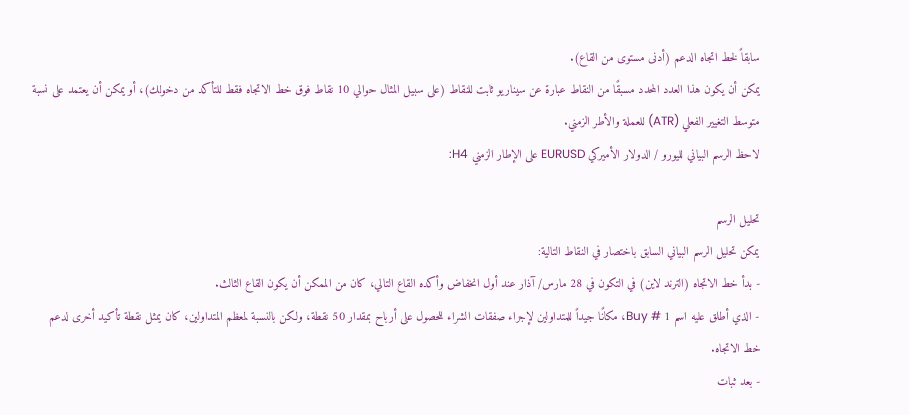سابقاً لخط اتجاه الدعم (أدنى مستوى من القاع).
يمكن أن يكون هذا العدد المحدد مسبقًا من النقاط عبارة عن سيناريو ثابت للنقاط (على سبيل المثال حوالي 10 نقاط فوق خط الاتجاه فقط للتأكد من دخولك)، أو يمكن أن يعتمد على نسبة متوسط التغيير الفعلي (ATR) للعملة والأطر الزمني.
لاحظ الرسم البياني لليورو / الدولار الأميركي EURUSD على الإطار الزمني H4:

تحليل الرسم
يمكن تحليل الرسم البياني السابق باختصار في النقاط التالية:
- بدأ خط الاتجاه (الترند لاين) في التكون في 28 مارس/ آذار عند أول انخفاض وأكده القاع التالي، كان من الممكن أن يكون القاع الثالث.
- الذي أطلق عليه اسم Buy # 1، مكانًا جيداً للمتداولين لإجراء صفقات الشراء للحصول على أرباح بمقدار 50 نقطة، ولكن بالنسبة لمعظم المتداولين، كان يمثل نقطة تأكيد أخرى لدعم خط الاتجاه.
- بعد ثبات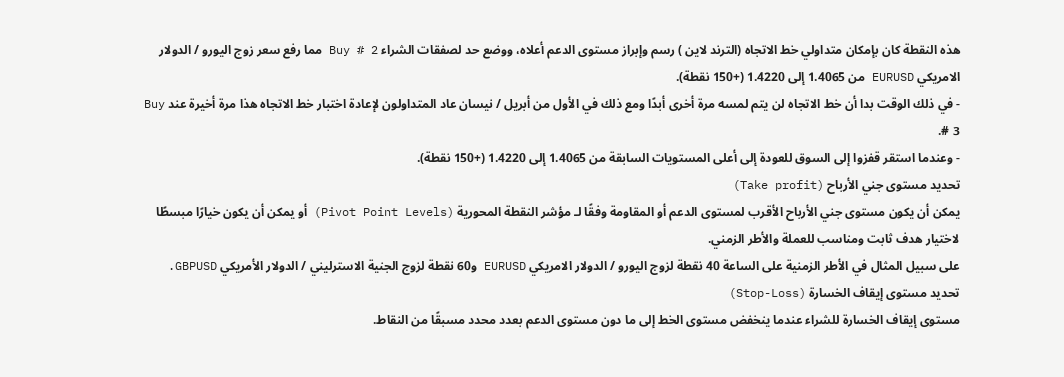هذه النقطة كان بإمكان متداولي خط الاتجاه (الترند لاين ) رسم وإبراز مستوى الدعم أعلاه، ووضع حد لصفقات الشراء Buy # 2 مما رفع سعر زوج اليورو / الدولار الامريكي EURUSD من 1.4065 إلى 1.4220 (+150 نقطة).
- في ذلك الوقت بدا أن خط الاتجاه لن يتم لمسه مرة أخرى أبدًا ومع ذلك في الأول من أبريل / نيسان عاد المتداولون لإعادة اختبار خط الاتجاه هذا مرة أخيرة عند Buy # 3.
- وعندما استقر قفزوا إلى السوق للعودة إلى أعلى المستويات السابقة من 1.4065 إلى 1.4220 (+150 نقطة).
تحديد مستوى جني الأرباح (Take profit)
يمكن أن يكون مستوى جني الأرباح الأقرب لمستوى الدعم أو المقاومة وفقًا لـ مؤشر النقطة المحورية (Pivot Point Levels) أو يمكن أن يكون خيارًا مبسطًا لاختيار هدف ثابت ومناسب للعملة والأطر الزمني.
على سبيل المثال في الأطر الزمنية على الساعة 40 نقطة لزوج اليورو / الدولار الامريكي EURUSD و60 نقطة لزوج الجنية الاسترليني / الدولار الأمريكي GBPUSD.
تحديد مستوى إيقاف الخسارة (Stop-Loss)
مستوى إيقاف الخسارة للشراء عندما ينخفض مستوى الخط إلى ما دون مستوى الدعم بعدد محدد مسبقًا من النقاط.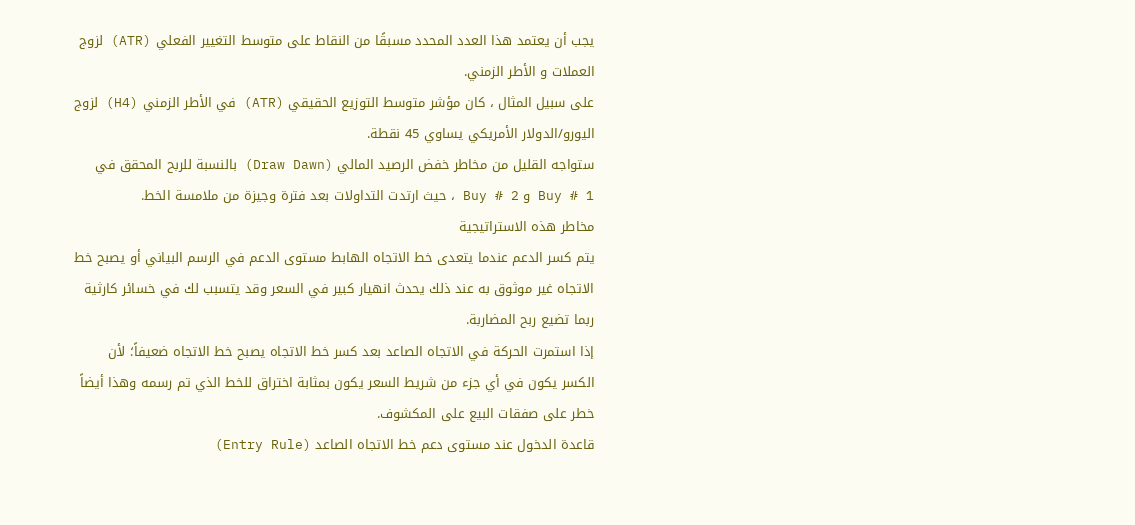يجب أن يعتمد هذا العدد المحدد مسبقًا من النقاط على متوسط التغيير الفعلي (ATR) لزوج العملات و الأطر الزمني.
على سبيل المثال ، كان مؤشر متوسط التوزيع الحقيقي (ATR) في الأطر الزمني (H4) لزوج اليورو/الدولار الأمريكي يساوي 45 نقطة.
ستواجه القليل من مخاطر خفض الرصيد المالي (Draw Dawn) بالنسبة للربح المحقق في Buy # 1 و Buy # 2 ، حيث ارتدت التداولات بعد فترة وجيزة من ملامسة الخط.
مخاطر هذه الاستراتيجية
يتم كسر الدعم عندما يتعدى خط الاتجاه الهابط مستوى الدعم في الرسم البياني أو يصبح خط الاتجاه غير موثوق به عند ذلك يحدث انهيار كبير في السعر وقد يتسبب لك في خسائر كارثية ربما تضيع ربح المضاربة.
إذا استمرت الحركة في الاتجاه الصاعد بعد كسر خط الاتجاه يصبح خط الاتجاه ضعيفاً؛ لأن الكسر يكون في أي جزء من شريط السعر يكون بمثابة اختراق للخط الذي تم رسمه وهذا أيضاً خطر على صفقات البيع على المكشوف.
قاعدة الدخول عند مستوى دعم خط الاتجاه الصاعد (Entry Rule)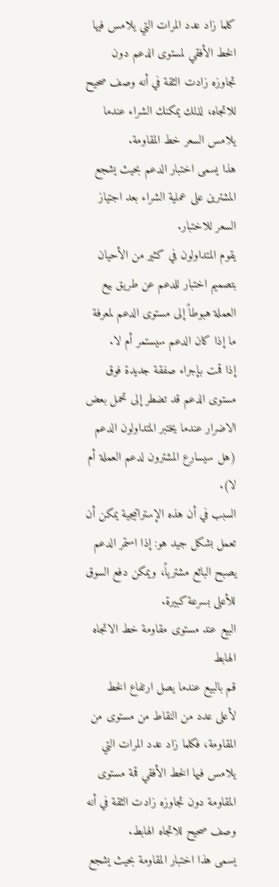كلما زاد عدد المرات التي يلامس فيها الخط الأفقي لمستوى الدعم دون تجاوزه زادت الثقة في أنه وصف صحيح للاتجاه، لذلك يمكنك الشراء عندما يلامس السعر خط المقاومة.
هذا يسمى اختبار الدعم بحيث يشجع المشترين على عملية الشراء بعد اجتياز السعر للاختبار.
يقوم المتداولون في كثير من الأحيان بتصميم اختبار للدعم عن طريق بيع العملة هبوطاً إلى مستوى الدعم لمعرفة ما إذا كان الدعم سيستمر أم لا.
إذا قمت بإجراء صفقة جديدة فوق مستوى الدعم قد تضطر إلى تحمل بعض الاضرار عندما يختبر المتداولون الدعم (هل سيسارع المشترون لدعم العملة أم لا).
السبب في أن هذه الإستراتيجية يمكن أن تعمل بشكل جيد هو: إذا استمر الدعم يصبح البائع مشترياً، ويمكن دفع السوق للأعلى بسرعة كبيرة.
البيع عند مستوى مقاومة خط الاتجاه الهابط
قم بالبيع عندما يصل ارتفاع الخط لأعلى عدد من النقاط من مستوى من المقاومة، فكلما زاد عدد المرات التي يلامس فيها الخط الأفقي قمة مستوى المقاومة دون تجاوزه زادت الثقة في أنه وصف صحيح للاتجاه الهابط.
يسمى هذا اختبار المقاومة بحيث يشجع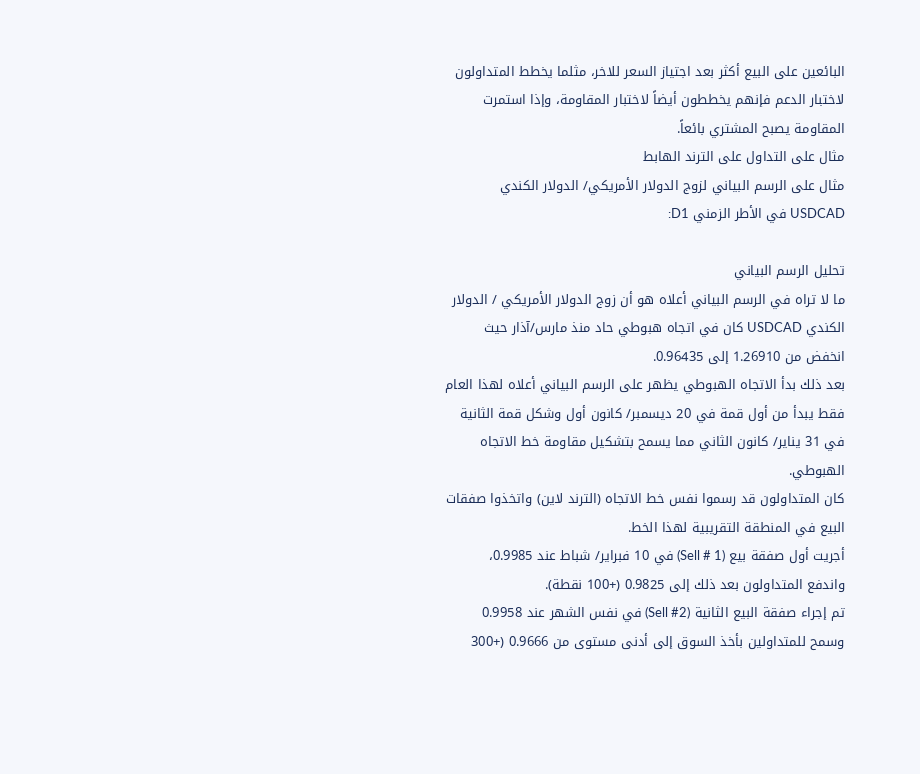البائعين على البيع أكثر بعد اجتياز السعر للاخر، مثلما يخطط المتداولون لاختبار الدعم فإنهم يخططون أيضاً لاختبار المقاومة، وإذا استمرت المقاومة يصبح المشتري بائعاً.
مثال على التداول على الترند الهابط
مثال على الرسم البياني لزوج الدولار الأمريكي/ الدولار الكندي USDCAD في الأطر الزمني D1:

تحليل الرسم البياني
ما لا تراه في الرسم البياني أعلاه هو أن زوج الدولار الأمريكي / الدولار الكندي USDCAD كان في اتجاه هبوطي حاد منذ مارس/آذار حيث انخفض من 1.26910 إلى 0.96435.
بعد ذلك بدأ الاتجاه الهبوطي يظهر على الرسم البياني أعلاه لهذا العام فقط يبدأ من أول قمة في 20 ديسمبر/ كانون أول وشكل قمة الثانية في 31 يناير/ كانون الثاني مما يسمح بتشكيل مقاومة خط الاتجاه الهبوطي.
كان المتداولون قد رسموا نفس خط الاتجاه (الترند لاين) واتخذوا صفقات البيع في المنطقة التقريبية لهذا الخط.
أجريت أول صفقة بيع (Sell # 1) في 10 فبراير/ شباط عند 0.9985، واندفع المتداولون بعد ذلك إلى 0.9825 (+100 نقطة).
تم إجراء صفقة البيع الثانية (Sell #2) في نفس الشهر عند 0.9958 وسمح للمتداولين بأخذ السوق إلى أدنى مستوى من 0.9666 (+300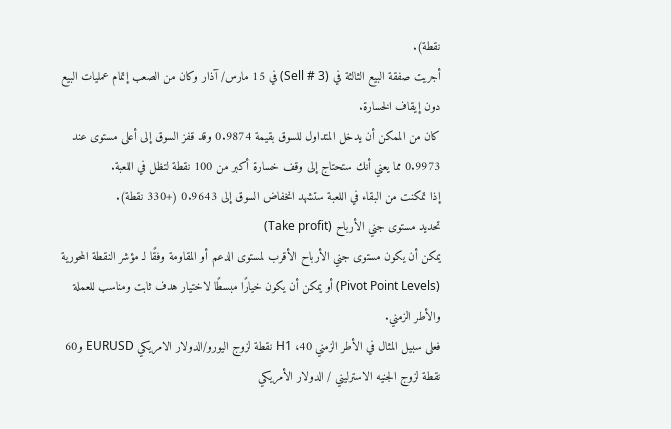نقطة).
أجريت صفقة البيع الثالثة في (Sell # 3) في 15 مارس/ آذار وكان من الصعب إتمام عمليات البيع دون إيقاف الخسارة.
كان من الممكن أن يدخل المتداول للسوق بقيمة 0.9874 وقد قفز السوق إلى أعلى مستوى عند 0.9973 مما يعني أنك ستحتاج إلى وقف خسارة أكبر من 100 نقطة لتظل في اللعبة.
إذا تمكنت من البقاء في اللعبة ستشهد انخفاض السوق إلى 0.9643 (+330 نقطة).
تحديد مستوى جني الأرباح (Take profit)
يمكن أن يكون مستوى جني الأرباح الأقرب لمستوى الدعم أو المقاومة وفقًا لـ مؤشر النقطة المحورية (Pivot Point Levels) أو يمكن أن يكون خيارًا مبسطًا لاختيار هدف ثابت ومناسب للعملة والأطر الزمني.
فعلى سبيل المثال في الأطر الزمني H1 ،40 نقطة لزوج اليورو/الدولار الامريكي EURUSD و60 نقطة لزوج الجنيه الاسترليني / الدولار الأمريكي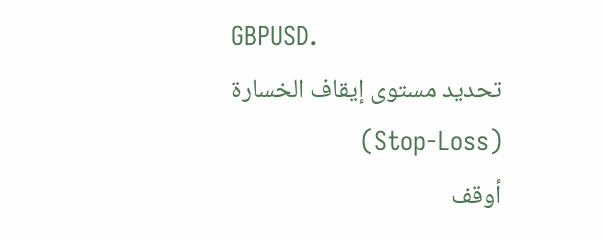GBPUSD.
تحديد مستوى إيقاف الخسارة (Stop-Loss)
أوقف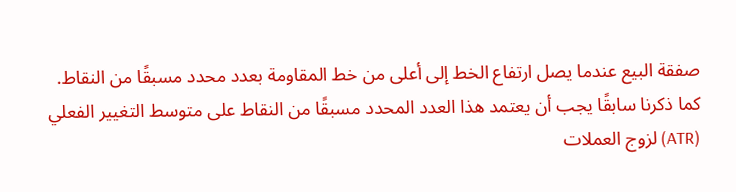صفقة البيع عندما يصل ارتفاع الخط إلى أعلى من خط المقاومة بعدد محدد مسبقًا من النقاط.
كما ذكرنا سابقًا يجب أن يعتمد هذا العدد المحدد مسبقًا من النقاط على متوسط التغيير الفعلي (ATR) لزوج العملات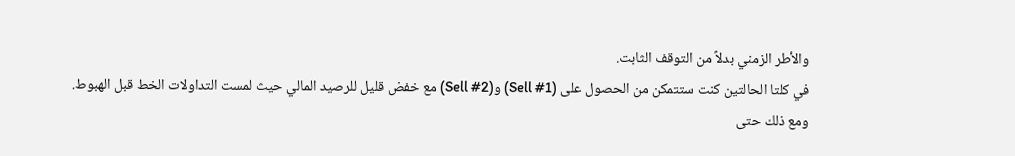والأطر الزمني بدلاً من التوقف الثابت.
في كلتا الحالتين كنت ستتمكن من الحصول على (Sell #1) و(Sell #2) مع خفض قليل للرصيد المالي حيث لمست التداولات الخط قبل الهبوط.
ومع ذلك حتى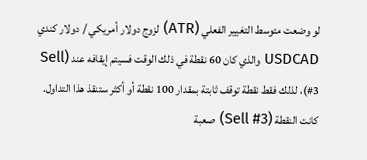لو وضعت متوسط التغيير الفعلي (ATR) لزوج دولار أمريكي / دولار كندي USDCAD والذي كان 60 نقطة في ذلك الوقت فسيتم إيقافه عند (Sell #3)، لذلك فقط نقطة توقف ثابتة بمقدار 100 نقطة أو أكثر ستنقذ هذا التداول.
كانت النقطة (Sell #3) صعبة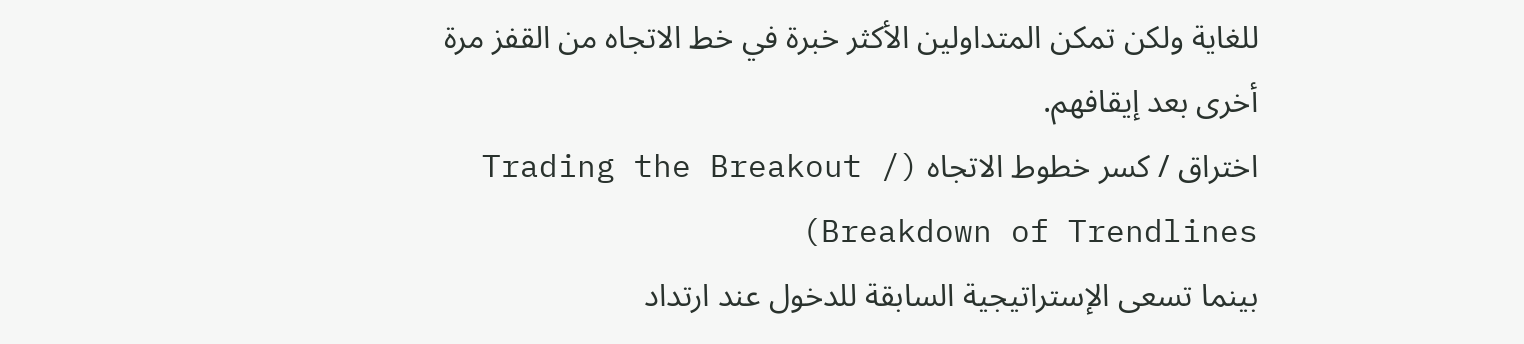للغاية ولكن تمكن المتداولين الأكثر خبرة في خط الاتجاه من القفز مرة أخرى بعد إيقافهم.
اختراق / كسر خطوط الاتجاه (Trading the Breakout / Breakdown of Trendlines)
بينما تسعى الإستراتيجية السابقة للدخول عند ارتداد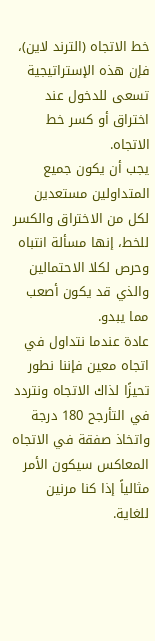خط الاتجاه (الترند لاين)، فإن هذه الإستراتيجية تسعى للدخول عند اختراق أو كسر خط الاتجاه.
يجب أن يكون جميع المتداولين مستعدين لكل من الاختراق والكسر للخط، إنها مسألة انتباه وحرص لكلا الاحتمالين والذي قد يكون أصعب مما يبدو.
عادة عندما نتداول في اتجاه معين فإننا نطور تحيزًا لذاك الاتجاه ونتردد في التأرجح 180 درجة واتخاذ صفقة في الاتجاه المعاكس سيكون الأمر مثالياً إذا كنا مرنين للغاية.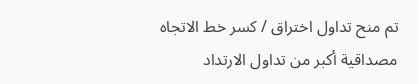تم منح تداول اختراق / كسر خط الاتجاه مصداقية أكبر من تداول الارتداد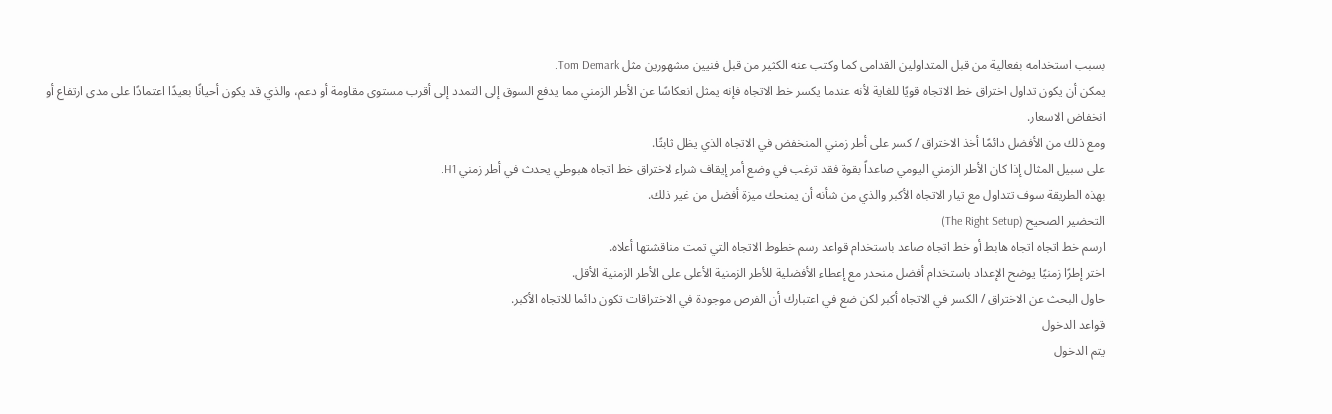بسبب استخدامه بفعالية من قبل المتداولين القدامى كما وكتب عنه الكثير من قبل فنيين مشهورين مثل Tom Demark.
يمكن أن يكون تداول اختراق خط الاتجاه قويًا للغاية لأنه عندما يكسر خط الاتجاه فإنه يمثل انعكاسًا عن الأطر الزمني مما يدفع السوق إلى التمدد إلى أقرب مستوى مقاومة أو دعم، والذي قد يكون أحيانًا بعيدًا اعتمادًا على مدى ارتفاع أو انخفاض الاسعار.
ومع ذلك من الأفضل دائمًا أخذ الاختراق / كسر على أطر زمني المنخفض في الاتجاه الذي يظل ثابتًا.
على سبيل المثال إذا كان الأطر الزمني اليومي صاعداً بقوة فقد ترغب في وضع أمر إيقاف شراء لاختراق خط اتجاه هبوطي يحدث في أطر زمني H1.
بهذه الطريقة سوف تتداول مع تيار الاتجاه الأكبر والذي من شأنه أن يمنحك ميزة أفضل من غير ذلك.
التحضير الصحيح (The Right Setup)
ارسم خط اتجاه اتجاه هابط أو خط اتجاه صاعد باستخدام قواعد رسم خطوط الاتجاه التي تمت مناقشتها أعلاه.
اختر إطرًا زمنيًا يوضح الإعداد باستخدام أفضل منحدر مع إعطاء الأفضلية للأطر الزمنية الأعلى على الأطر الزمنية الأقل.
حاول البحث عن الاختراق / الكسر في الاتجاه أكبر لكن ضع في اعتبارك أن الفرص موجودة في الاختراقات تكون دائما للاتجاه الأكبر.
قواعد الدخول
يتم الدخول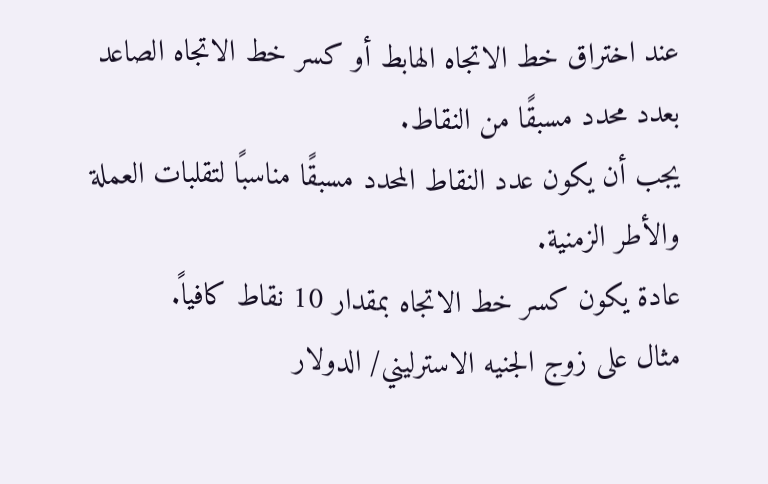عند اختراق خط الاتجاه الهابط أو كسر خط الاتجاه الصاعد بعدد محدد مسبقًا من النقاط.
يجب أن يكون عدد النقاط المحدد مسبقًا مناسبًا لتقلبات العملة والأطر الزمنية.
عادة يكون كسر خط الاتجاه بمقدار 10 نقاط كافياً.
مثال على زوج الجنيه الاسترليني/ الدولار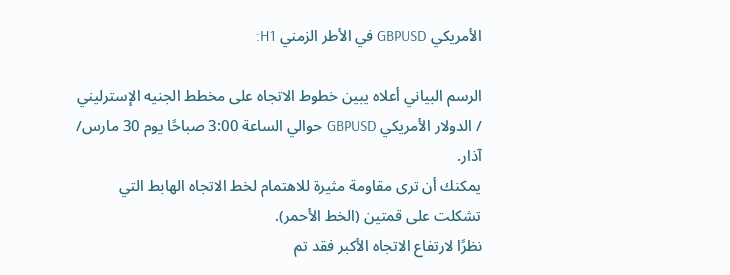الأمريكي GBPUSD في الأطر الزمني H1:

الرسم البياني أعلاه يبين خطوط الاتجاه على مخطط الجنيه الإسترليني / الدولار الأمريكي GBPUSD حوالي الساعة 3:00 صباحًا يوم 30 مارس/ آذار.
يمكنك أن ترى مقاومة مثيرة للاهتمام لخط الاتجاه الهابط التي تشكلت على قمتين (الخط الأحمر).
نظرًا لارتفاع الاتجاه الأكبر فقد تم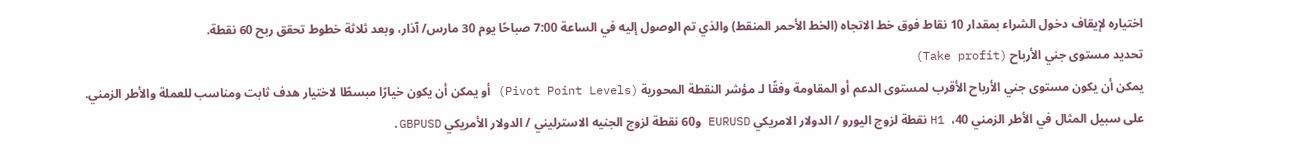اختياره لإيقاف دخول الشراء بمقدار 10 نقاط فوق خط الاتجاه (الخط الأحمر المنقط) والذي تم الوصول إليه في الساعة 7:00 صباحًا يوم 30 مارس/ آذار، وبعد ثلاثة خطوط تحقق ربح 60 نقطة.
تحديد مستوى جني الأرباح (Take profit)
يمكن أن يكون مستوى جني الأرباح الأقرب لمستوى الدعم أو المقاومة وفقًا لـ مؤشر النقطة المحورية (Pivot Point Levels) أو يمكن أن يكون خيارًا مبسطًا لاختيار هدف ثابت ومناسب للعملة والأطر الزمني.
على سبيل المثال في الأطر الزمني H1 ،40 نقطة لزوج اليورو / الدولار الامريكي EURUSD و60 نقطة لزوج الجنيه الاسترليني / الدولار الأمريكي GBPUSD.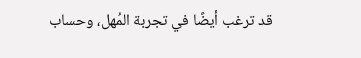قد ترغب أيضًا في تجربة المُهل، وحساب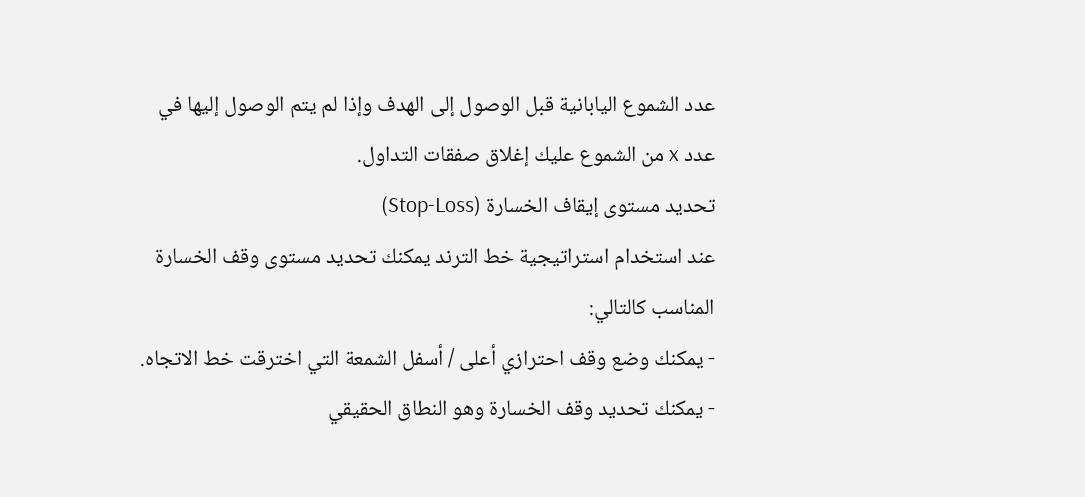عدد الشموع اليابانية قبل الوصول إلى الهدف وإذا لم يتم الوصول إليها في عدد x من الشموع عليك إغلاق صفقات التداول.
تحديد مستوى إيقاف الخسارة (Stop-Loss)
عند استخدام استراتيجية خط الترند يمكنك تحديد مستوى وقف الخسارة المناسب كالتالي:
- يمكنك وضع وقف احترازي أعلى / أسفل الشمعة التي اخترقت خط الاتجاه.
- يمكنك تحديد وقف الخسارة وهو النطاق الحقيقي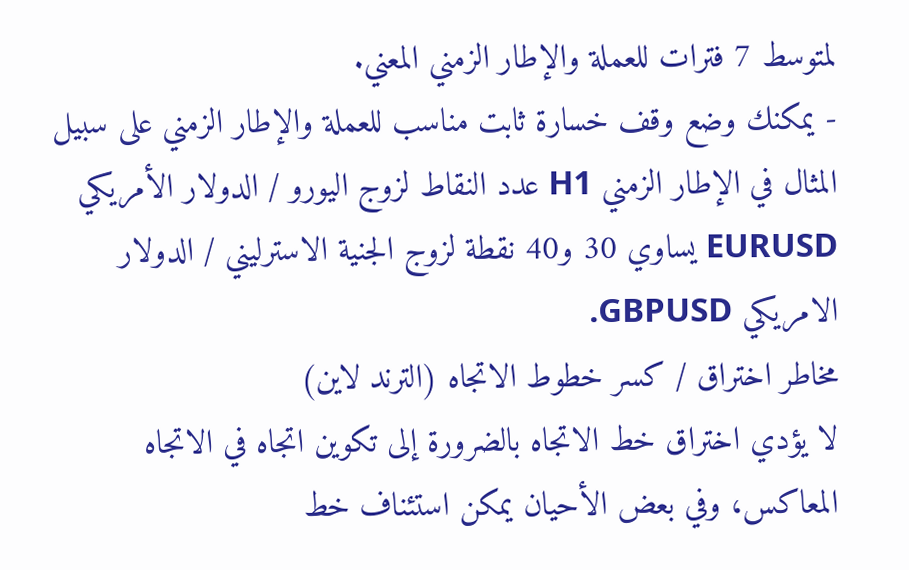لمتوسط 7 فترات للعملة والإطار الزمني المعني.
- يمكنك وضع وقف خسارة ثابت مناسب للعملة والإطار الزمني على سبيل المثال في الإطار الزمني H1 عدد النقاط لزوج اليورو / الدولار الأمريكي EURUSD يساوي 30 و40 نقطة لزوج الجنية الاسترليني / الدولار الامريكي GBPUSD.
مخاطر اختراق / كسر خطوط الاتجاه (الترند لاين)
لا يؤدي اختراق خط الاتجاه بالضرورة إلى تكوين اتجاه في الاتجاه المعاكس، وفي بعض الأحيان يمكن استئناف خط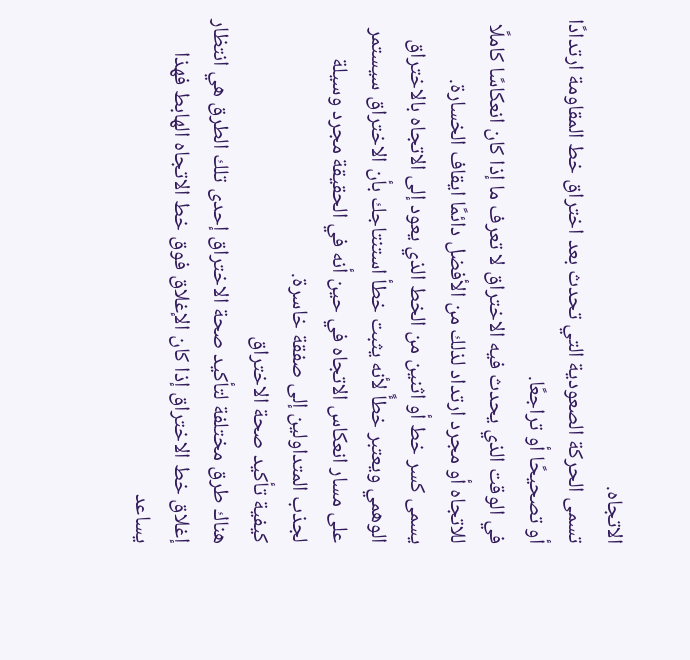الاتجاه.
تسمى الحركة الصعودية التي تحدث بعد اختراق خط المقاومة ارتدادًا أو تصحيحًا أو تراجعًا.
في الوقت الذي يحدث فيه الاختراق لا تعرف ما إذا كان انعكاسًا كاملًا للاتجاه أو مجرد ارتداد لذلك من الأفضل دائمًا ايقاف الخسارة.
يسمى كسر خط أو اثنين من الخط الذي يعود إلى الاتجاه بالاختراق الوهمي ويعتبر خطأً لأنه يثبت خطأ استنتاجك بأن الاختراق سيستمر على مسار انعكاس الاتجاه في حين أنه في الحقيقة مجرد وسيلة لجذب المتداولين إلى صفقة خاسرة.
كيفية تأكيد صحة الاختراق
هناك طرق مختلفة لتأكيد صحة الاختراق إحدى تلك الطرق هي انتظار إغلاق خط الاختراق إذا كان الإغلاق فوق خط الاتجاه الهابط فهذا يساعد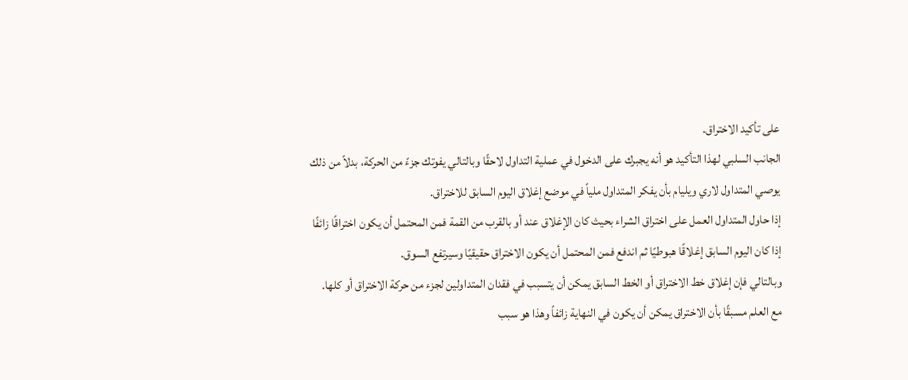على تأكيد الاختراق.
الجانب السلبي لهذا التأكيد هو أنه يجبرك على الدخول في عملية التداول لاحقًا وبالتالي يفوتك جزءً من الحركة، بدلاً من ذلك يوصي المتداول لاري ويليام بأن يفكر المتداول ملياً في موضع إغلاق اليوم السابق للاختراق.
إذا حاول المتداول العمل على اختراق الشراء بحيث كان الإغلاق عند أو بالقرب من القمة فمن المحتمل أن يكون اختراقًا زائفًا إذا كان اليوم السابق إغلاقًا هبوطيًا ثم اندفع فمن المحتمل أن يكون الاختراق حقيقيًا وسيرتفع السوق.
وبالتالي فإن إغلاق خط الاختراق أو الخط السابق يمكن أن يتسبب في فقدان المتداولين لجزء من حركة الاختراق أو كلها.
مع العلم مسبقًا بأن الاختراق يمكن أن يكون في النهاية زائفاً وهذا هو سبب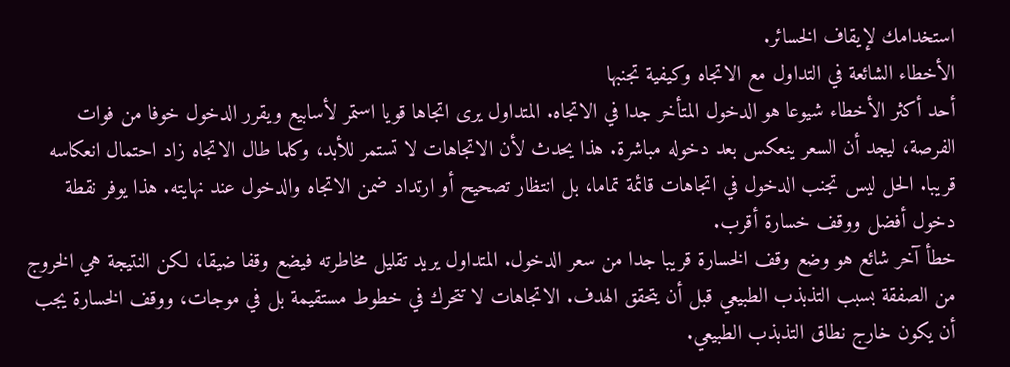استخدامك لإيقاف الخسائر.
الأخطاء الشائعة في التداول مع الاتجاه وكيفية تجنبها
أحد أكثر الأخطاء شيوعا هو الدخول المتأخر جدا في الاتجاه. المتداول يرى اتجاها قويا استمر لأسابيع ويقرر الدخول خوفا من فوات الفرصة، ليجد أن السعر ينعكس بعد دخوله مباشرة. هذا يحدث لأن الاتجاهات لا تستمر للأبد، وكلما طال الاتجاه زاد احتمال انعكاسه قريبا. الحل ليس تجنب الدخول في اتجاهات قائمة تماما، بل انتظار تصحيح أو ارتداد ضمن الاتجاه والدخول عند نهايته. هذا يوفر نقطة دخول أفضل ووقف خسارة أقرب.
خطأ آخر شائع هو وضع وقف الخسارة قريبا جدا من سعر الدخول. المتداول يريد تقليل مخاطرته فيضع وقفا ضيقا، لكن النتيجة هي الخروج من الصفقة بسبب التذبذب الطبيعي قبل أن يتحقق الهدف. الاتجاهات لا تتحرك في خطوط مستقيمة بل في موجات، ووقف الخسارة يجب أن يكون خارج نطاق التذبذب الطبيعي.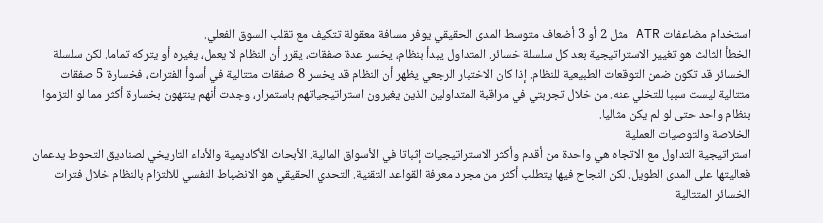استخدام مضاعفات ATR مثل 2 أو 3 أضعاف متوسط المدى الحقيقي يوفر مسافة معقولة تتكيف مع تقلب السوق الفعلي.
الخطأ الثالث هو تغيير الاستراتيجية بعد كل سلسلة خسائر. المتداول يبدأ بنظام، يخسر عدة صفقات، يقرر أن النظام لا يعمل، يغيره أو يتركه تماما. لكن سلسلة الخسائر قد تكون ضمن التوقعات الطبيعية للنظام. إذا كان الاختبار الرجعي يظهر أن النظام قد يخسر 8 صفقات متتالية في أسوأ الفترات، فخسارة 5 صفقات متتالية ليست سببا للتخلي عنه. من خلال تجربتي في مراقبة المتداولين الذين يغيرون استراتيجياتهم باستمرار، وجدت أنهم ينتهون بخسارة أكثر مما لو التزموا بنظام واحد حتى لو لم يكن مثاليا.
الخلاصة والتوصيات العملية
استراتيجية التداول مع الاتجاه هي واحدة من أقدم وأكثر الاستراتيجيات إثباتا في الأسواق المالية. الأبحاث الأكاديمية والأداء التاريخي لصناديق التحوط يدعمان فعاليتها على المدى الطويل. لكن النجاح فيها يتطلب أكثر من مجرد معرفة القواعد التقنية. التحدي الحقيقي هو الانضباط النفسي للالتزام بالنظام خلال فترات الخسائر المتتالية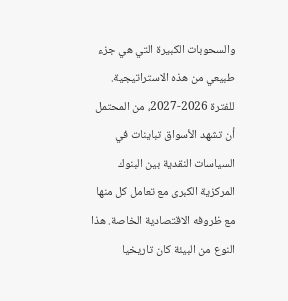والسحوبات الكبيرة التي هي جزء طبيعي من هذه الاستراتيجية.
للفترة 2026-2027، من المحتمل أن تشهد الأسواق تباينات في السياسات النقدية بين البنوك المركزية الكبرى مع تعامل كل منها مع ظروفه الاقتصادية الخاصة. هذا النوع من البيئة كان تاريخيا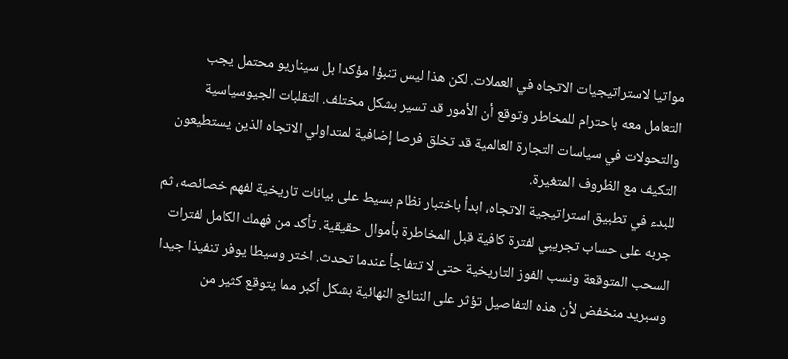مواتيا لاستراتيجيات الاتجاه في العملات. لكن هذا ليس تنبؤا مؤكدا بل سيناريو محتمل يجب التعامل معه باحترام للمخاطر وتوقع أن الأمور قد تسير بشكل مختلف. التقلبات الجيوسياسية والتحولات في سياسات التجارة العالمية قد تخلق فرصا إضافية لمتداولي الاتجاه الذين يستطيعون التكيف مع الظروف المتغيرة.
للبدء في تطبيق استراتيجية الاتجاه، ابدأ باختبار نظام بسيط على بيانات تاريخية لفهم خصائصه، ثم جربه على حساب تجريبي لفترة كافية قبل المخاطرة بأموال حقيقية. تأكد من فهمك الكامل لفترات السحب المتوقعة ونسب الفوز التاريخية حتى لا تتفاجأ عندما تحدث. اختر وسيطا يوفر تنفيذا جيدا وسبريد منخفض لأن هذه التفاصيل تؤثر على النتائج النهائية بشكل أكبر مما يتوقع كثير من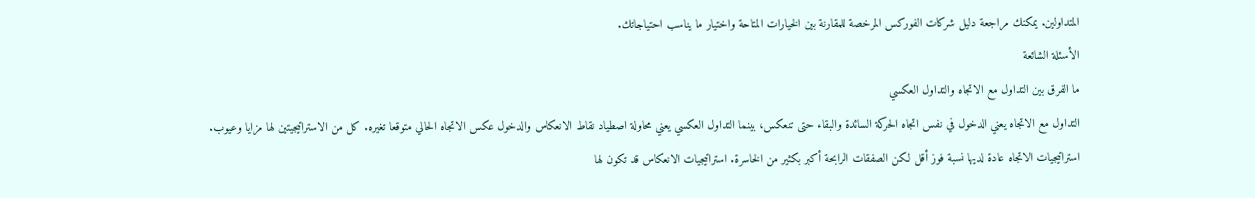المتداولين. يمكنك مراجعة دليل شركات الفوركس المرخصة للمقارنة بين الخيارات المتاحة واختيار ما يناسب احتياجاتك.
الأسئلة الشائعة
ما الفرق بين التداول مع الاتجاه والتداول العكسي
التداول مع الاتجاه يعني الدخول في نفس اتجاه الحركة السائدة والبقاء حتى تنعكس، بينما التداول العكسي يعني محاولة اصطياد نقاط الانعكاس والدخول عكس الاتجاه الحالي متوقعا تغيره. كل من الاستراتيجيتين لها مزايا وعيوب. استراتيجيات الاتجاه عادة لديها نسبة فوز أقل لكن الصفقات الرابحة أكبر بكثير من الخاسرة. استراتيجيات الانعكاس قد تكون لها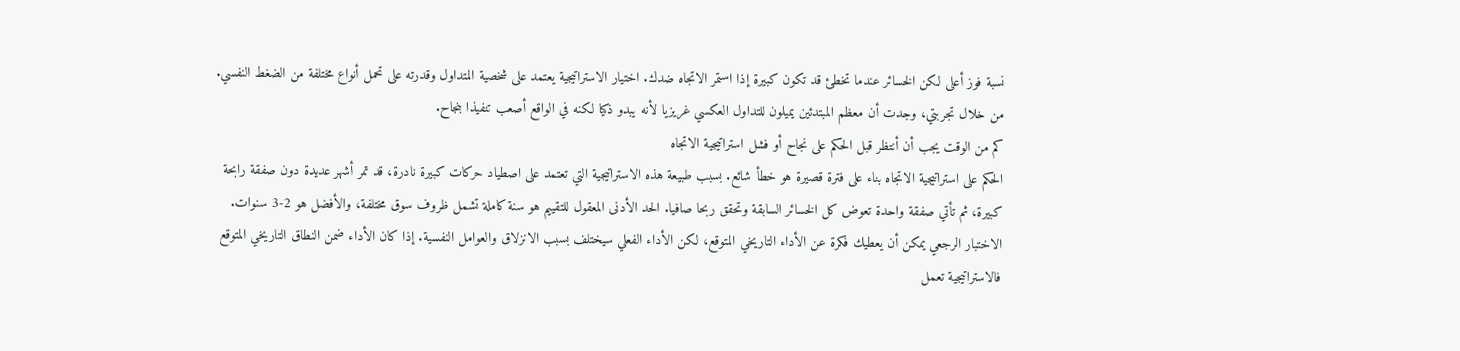نسبة فوز أعلى لكن الخسائر عندما تخطئ قد تكون كبيرة إذا استمر الاتجاه ضدك. اختيار الاستراتيجية يعتمد على شخصية المتداول وقدرته على تحمل أنواع مختلفة من الضغط النفسي. من خلال تجربتي، وجدت أن معظم المبتدئين يميلون للتداول العكسي غريزيا لأنه يبدو ذكيا لكنه في الواقع أصعب تنفيذا بنجاح.
كم من الوقت يجب أن أنتظر قبل الحكم على نجاح أو فشل استراتيجية الاتجاه
الحكم على استراتيجية الاتجاه بناء على فترة قصيرة هو خطأ شائع. بسبب طبيعة هذه الاستراتيجية التي تعتمد على اصطياد حركات كبيرة نادرة، قد تمر أشهر عديدة دون صفقة رابحة كبيرة، ثم تأتي صفقة واحدة تعوض كل الخسائر السابقة وتحقق ربحا صافيا. الحد الأدنى المعقول للتقييم هو سنة كاملة تشمل ظروف سوق مختلفة، والأفضل هو 2-3 سنوات. الاختبار الرجعي يمكن أن يعطيك فكرة عن الأداء التاريخي المتوقع، لكن الأداء الفعلي سيختلف بسبب الانزلاق والعوامل النفسية. إذا كان الأداء ضمن النطاق التاريخي المتوقع فالاستراتيجية تعمل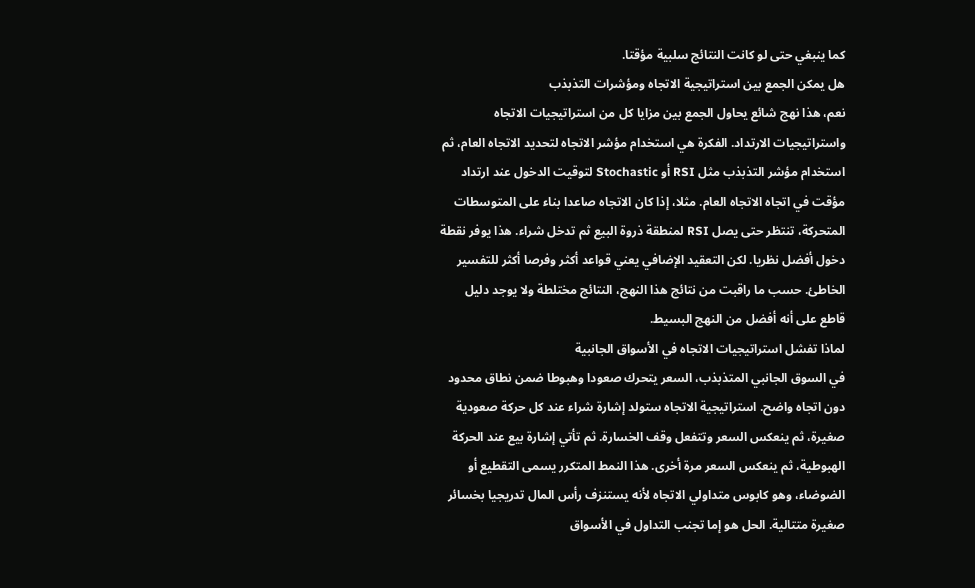كما ينبغي حتى لو كانت النتائج سلبية مؤقتا.
هل يمكن الجمع بين استراتيجية الاتجاه ومؤشرات التذبذب
نعم، هذا نهج شائع يحاول الجمع بين مزايا كل من استراتيجيات الاتجاه واستراتيجيات الارتداد. الفكرة هي استخدام مؤشر الاتجاه لتحديد الاتجاه العام، ثم استخدام مؤشر التذبذب مثل RSI أو Stochastic لتوقيت الدخول عند ارتداد مؤقت في اتجاه الاتجاه العام. مثلا، إذا كان الاتجاه صاعدا بناء على المتوسطات المتحركة، تنتظر حتى يصل RSI لمنطقة ذروة البيع ثم تدخل شراء. هذا يوفر نقطة دخول أفضل نظريا. لكن التعقيد الإضافي يعني قواعد أكثر وفرصا أكثر للتفسير الخاطئ. حسب ما راقبت من نتائج هذا النهج، النتائج مختلطة ولا يوجد دليل قاطع على أنه أفضل من النهج البسيط.
لماذا تفشل استراتيجيات الاتجاه في الأسواق الجانبية
في السوق الجانبي المتذبذب، السعر يتحرك صعودا وهبوطا ضمن نطاق محدود دون اتجاه واضح. استراتيجية الاتجاه ستولد إشارة شراء عند كل حركة صعودية صغيرة، ثم ينعكس السعر وتتفعل وقف الخسارة. ثم تأتي إشارة بيع عند الحركة الهبوطية، ثم ينعكس السعر مرة أخرى. هذا النمط المتكرر يسمى التقطيع أو الضوضاء، وهو كابوس متداولي الاتجاه لأنه يستنزف رأس المال تدريجيا بخسائر صغيرة متتالية. الحل هو إما تجنب التداول في الأسواق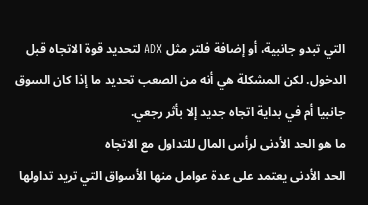التي تبدو جانبية، أو إضافة فلتر مثل ADX لتحديد قوة الاتجاه قبل الدخول. لكن المشكلة هي أنه من الصعب تحديد ما إذا كان السوق جانبيا أم في بداية اتجاه جديد إلا بأثر رجعي.
ما هو الحد الأدنى لرأس المال للتداول مع الاتجاه
الحد الأدنى يعتمد على عدة عوامل منها الأسواق التي تريد تداولها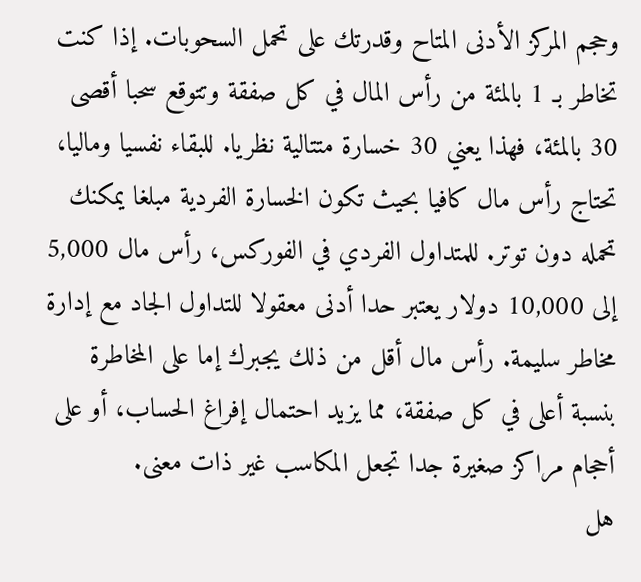وحجم المركز الأدنى المتاح وقدرتك على تحمل السحوبات. إذا كنت تخاطر بـ 1 بالمئة من رأس المال في كل صفقة وتتوقع سحبا أقصى 30 بالمئة، فهذا يعني 30 خسارة متتالية نظريا. للبقاء نفسيا وماليا، تحتاج رأس مال كافيا بحيث تكون الخسارة الفردية مبلغا يمكنك تحمله دون توتر. للمتداول الفردي في الفوركس، رأس مال 5,000 إلى 10,000 دولار يعتبر حدا أدنى معقولا للتداول الجاد مع إدارة مخاطر سليمة. رأس مال أقل من ذلك يجبرك إما على المخاطرة بنسبة أعلى في كل صفقة، مما يزيد احتمال إفراغ الحساب، أو على أحجام مراكز صغيرة جدا تجعل المكاسب غير ذات معنى.
هل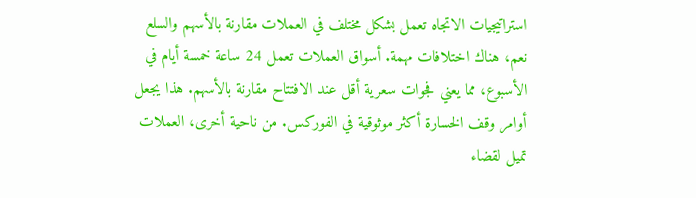استراتيجيات الاتجاه تعمل بشكل مختلف في العملات مقارنة بالأسهم والسلع
نعم، هناك اختلافات مهمة. أسواق العملات تعمل 24 ساعة خمسة أيام في الأسبوع، مما يعني فجوات سعرية أقل عند الافتتاح مقارنة بالأسهم. هذا يجعل أوامر وقف الخسارة أكثر موثوقية في الفوركس. من ناحية أخرى، العملات تميل لقضاء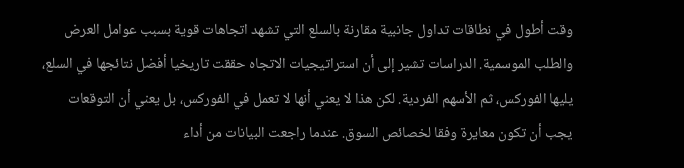وقت أطول في نطاقات تداول جانبية مقارنة بالسلع التي تشهد اتجاهات قوية بسبب عوامل العرض والطلب الموسمية. الدراسات تشير إلى أن استراتيجيات الاتجاه حققت تاريخيا أفضل نتائجها في السلع، يليها الفوركس، ثم الأسهم الفردية. لكن هذا لا يعني أنها لا تعمل في الفوركس، بل يعني أن التوقعات يجب أن تكون معايرة وفقا لخصائص السوق. عندما راجعت البيانات من أداء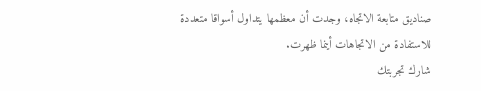صناديق متابعة الاتجاه، وجدت أن معظمها يتداول أسواقا متعددة للاستفادة من الاتجاهات أينما ظهرت.
شارك تجربتك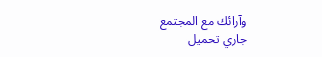وآرائك مع المجتمع
جاري تحميل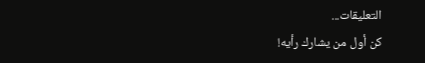التعليقات...
كن أول من يشارك رأيه!